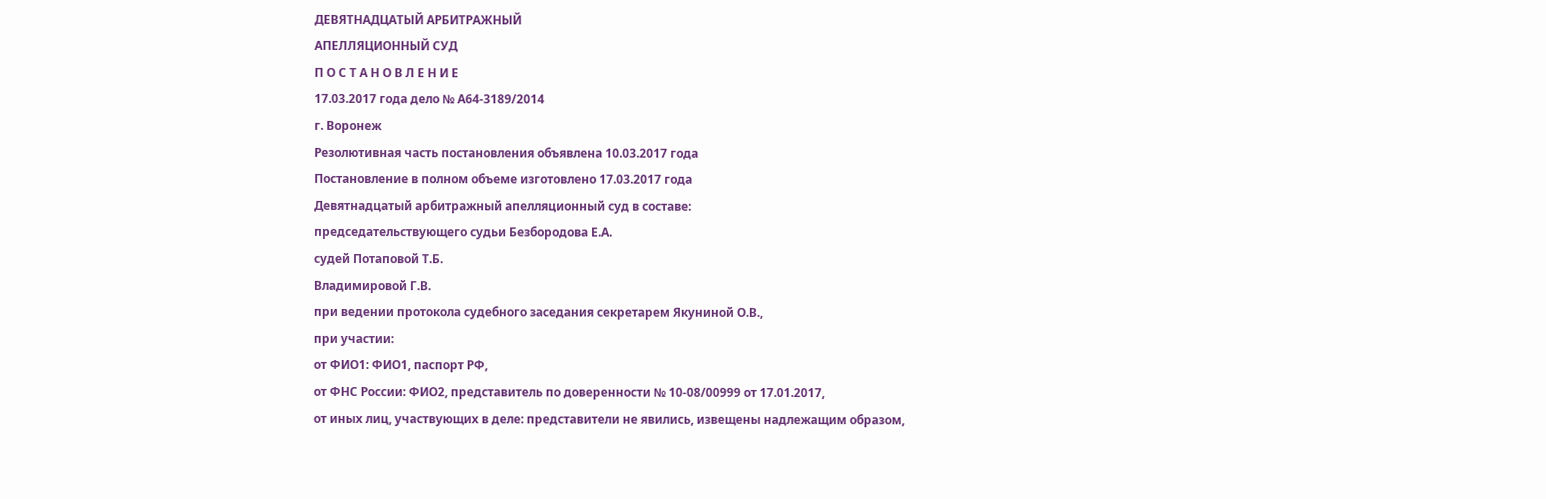ДЕВЯТНАДЦАТЫЙ АРБИТРАЖНЫЙ
АПЕЛЛЯЦИОННЫЙ СУД
П О С Т А Н О В Л Е Н И Е
17.03.2017 года дело № А64-3189/2014
г. Воронеж
Резолютивная часть постановления объявлена 10.03.2017 года
Постановление в полном объеме изготовлено 17.03.2017 года
Девятнадцатый арбитражный апелляционный суд в составе:
председательствующего судьи Безбородова Е.А.
судей Потаповой Т.Б.
Владимировой Г.В.
при ведении протокола судебного заседания секретарем Якуниной О.В.,
при участии:
от ФИО1: ФИО1, паспорт РФ,
от ФНС России: ФИО2, представитель по доверенности № 10-08/00999 от 17.01.2017,
от иных лиц, участвующих в деле: представители не явились, извещены надлежащим образом,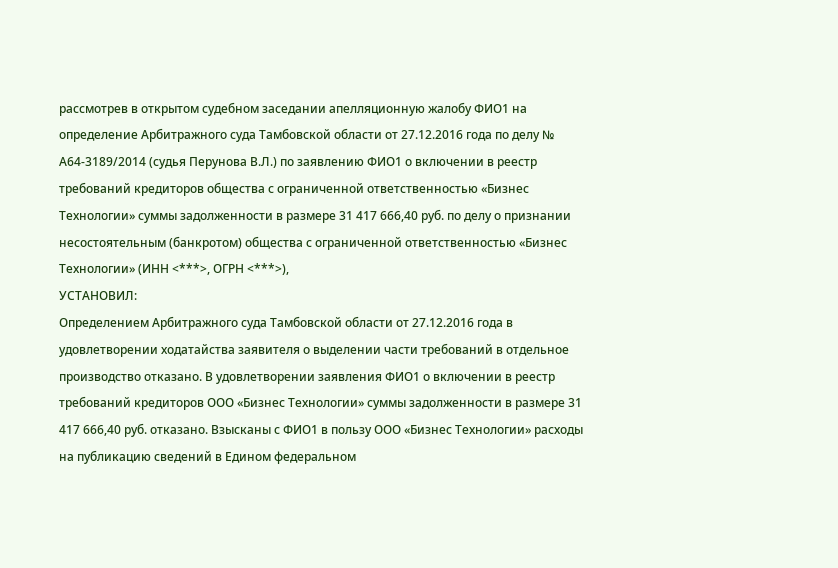рассмотрев в открытом судебном заседании апелляционную жалобу ФИО1 на определение Арбитражного суда Тамбовской области от 27.12.2016 года по делу № А64-3189/2014 (судья Перунова В.Л.) по заявлению ФИО1 о включении в реестр требований кредиторов общества с ограниченной ответственностью «Бизнес Технологии» суммы задолженности в размере 31 417 666,40 руб. по делу о признании несостоятельным (банкротом) общества с ограниченной ответственностью «Бизнес Технологии» (ИНН <***>, ОГРН <***>),
УСТАНОВИЛ:
Определением Арбитражного суда Тамбовской области от 27.12.2016 года в удовлетворении ходатайства заявителя о выделении части требований в отдельное производство отказано. В удовлетворении заявления ФИО1 о включении в реестр требований кредиторов ООО «Бизнес Технологии» суммы задолженности в размере 31 417 666,40 руб. отказано. Взысканы с ФИО1 в пользу ООО «Бизнес Технологии» расходы на публикацию сведений в Едином федеральном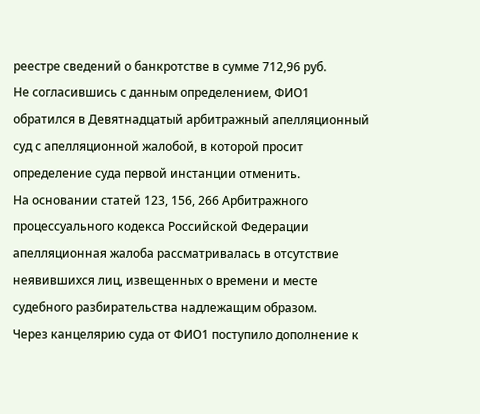реестре сведений о банкротстве в сумме 712,96 руб.
Не согласившись с данным определением, ФИО1 обратился в Девятнадцатый арбитражный апелляционный суд с апелляционной жалобой, в которой просит определение суда первой инстанции отменить.
На основании статей 123, 156, 266 Арбитражного процессуального кодекса Российской Федерации апелляционная жалоба рассматривалась в отсутствие неявившихся лиц, извещенных о времени и месте судебного разбирательства надлежащим образом.
Через канцелярию суда от ФИО1 поступило дополнение к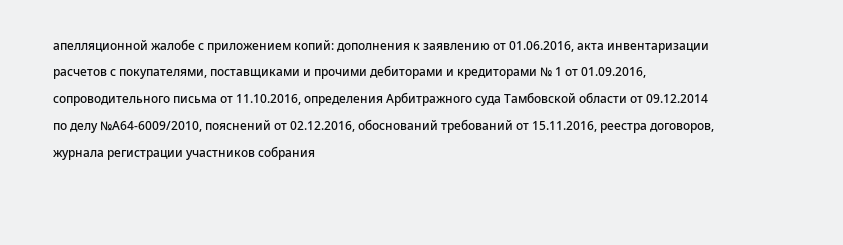апелляционной жалобе с приложением копий: дополнения к заявлению от 01.06.2016, акта инвентаризации расчетов с покупателями, поставщиками и прочими дебиторами и кредиторами № 1 от 01.09.2016, сопроводительного письма от 11.10.2016, определения Арбитражного суда Тамбовской области от 09.12.2014 по делу №А64-6009/2010, пояснений от 02.12.2016, обоснований требований от 15.11.2016, реестра договоров, журнала регистрации участников собрания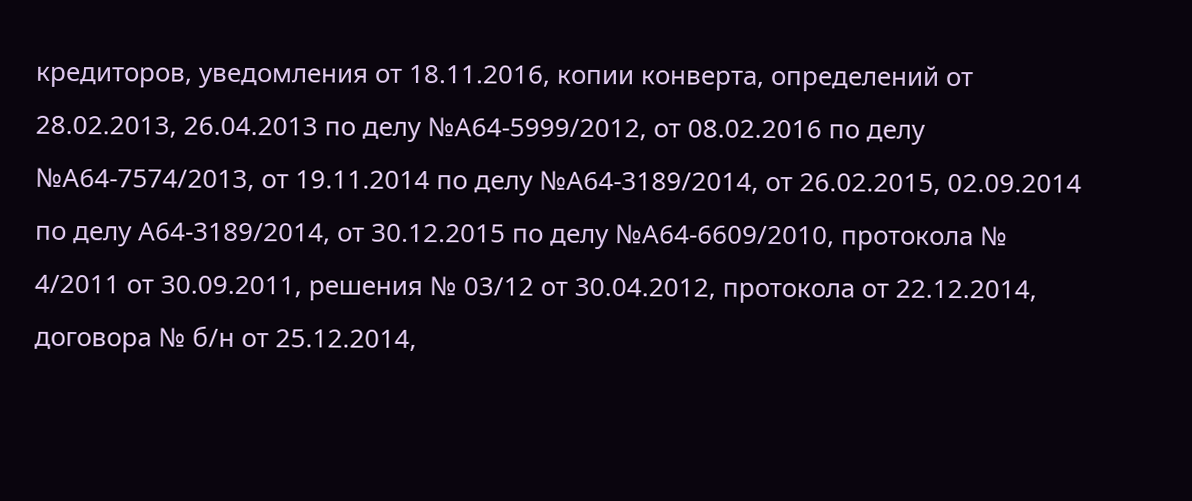кредиторов, уведомления от 18.11.2016, копии конверта, определений от 28.02.2013, 26.04.2013 по делу №А64-5999/2012, от 08.02.2016 по делу №А64-7574/2013, от 19.11.2014 по делу №А64-3189/2014, от 26.02.2015, 02.09.2014 по делу А64-3189/2014, от 30.12.2015 по делу №А64-6609/2010, протокола № 4/2011 от 30.09.2011, решения № 03/12 от 30.04.2012, протокола от 22.12.2014, договора № б/н от 25.12.2014,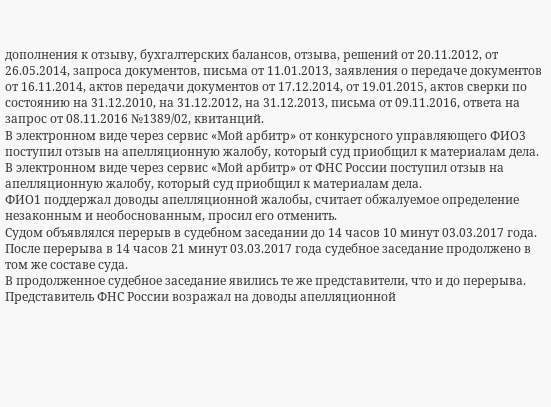дополнения к отзыву, бухгалтерских балансов, отзыва, решений от 20.11.2012, от 26.05.2014, запроса документов, письма от 11.01.2013, заявления о передаче документов от 16.11.2014, актов передачи документов от 17.12.2014, от 19.01.2015, актов сверки по состоянию на 31.12.2010, на 31.12.2012, на 31.12.2013, письма от 09.11.2016, ответа на запрос от 08.11.2016 №1389/02, квитанций.
В электронном виде через сервис «Мой арбитр» от конкурсного управляющего ФИО3 поступил отзыв на апелляционную жалобу, который суд приобщил к материалам дела.
В электронном виде через сервис «Мой арбитр» от ФНС России поступил отзыв на апелляционную жалобу, который суд приобщил к материалам дела.
ФИО1 поддержал доводы апелляционной жалобы, считает обжалуемое определение незаконным и необоснованным, просил его отменить.
Судом объявлялся перерыв в судебном заседании до 14 часов 10 минут 03.03.2017 года.
После перерыва в 14 часов 21 минут 03.03.2017 года судебное заседание продолжено в том же составе суда.
В продолженное судебное заседание явились те же представители, что и до перерыва.
Представитель ФНС России возражал на доводы апелляционной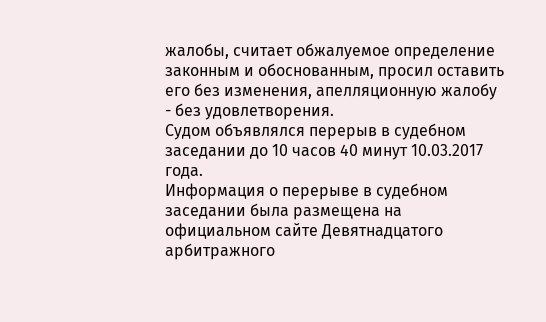жалобы, считает обжалуемое определение законным и обоснованным, просил оставить его без изменения, апелляционную жалобу - без удовлетворения.
Судом объявлялся перерыв в судебном заседании до 10 часов 40 минут 10.03.2017 года.
Информация о перерыве в судебном заседании была размещена на официальном сайте Девятнадцатого арбитражного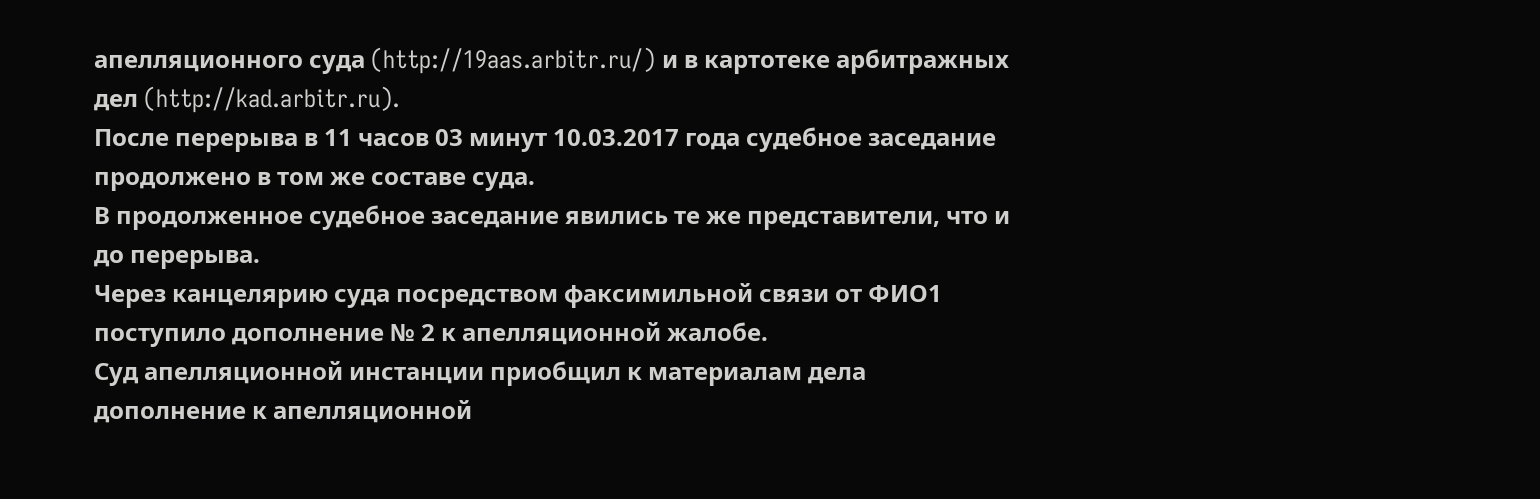апелляционного суда (http://19aas.arbitr.ru/) и в картотеке арбитражных дел (http://kad.arbitr.ru).
После перерыва в 11 часов 03 минут 10.03.2017 года судебное заседание продолжено в том же составе суда.
В продолженное судебное заседание явились те же представители, что и до перерыва.
Через канцелярию суда посредством факсимильной связи от ФИО1 поступило дополнение № 2 к апелляционной жалобе.
Суд апелляционной инстанции приобщил к материалам дела дополнение к апелляционной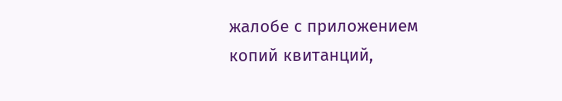жалобе с приложением копий квитанций,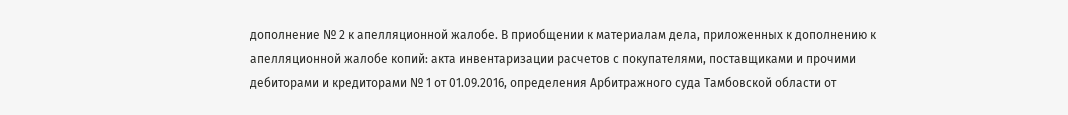дополнение № 2 к апелляционной жалобе. В приобщении к материалам дела, приложенных к дополнению к апелляционной жалобе копий: акта инвентаризации расчетов с покупателями, поставщиками и прочими дебиторами и кредиторами № 1 от 01.09.2016, определения Арбитражного суда Тамбовской области от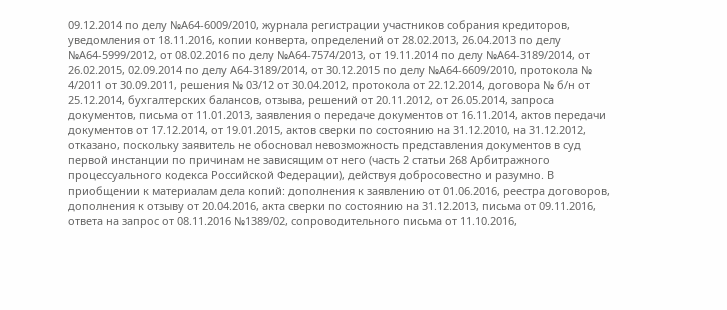09.12.2014 по делу №А64-6009/2010, журнала регистрации участников собрания кредиторов, уведомления от 18.11.2016, копии конверта, определений от 28.02.2013, 26.04.2013 по делу №А64-5999/2012, от 08.02.2016 по делу №А64-7574/2013, от 19.11.2014 по делу №А64-3189/2014, от 26.02.2015, 02.09.2014 по делу А64-3189/2014, от 30.12.2015 по делу №А64-6609/2010, протокола № 4/2011 от 30.09.2011, решения № 03/12 от 30.04.2012, протокола от 22.12.2014, договора № б/н от 25.12.2014, бухгалтерских балансов, отзыва, решений от 20.11.2012, от 26.05.2014, запроса документов, письма от 11.01.2013, заявления о передаче документов от 16.11.2014, актов передачи документов от 17.12.2014, от 19.01.2015, актов сверки по состоянию на 31.12.2010, на 31.12.2012, отказано, поскольку заявитель не обосновал невозможность представления документов в суд первой инстанции по причинам не зависящим от него (часть 2 статьи 268 Арбитражного процессуального кодекса Российской Федерации), действуя добросовестно и разумно. В приобщении к материалам дела копий: дополнения к заявлению от 01.06.2016, реестра договоров, дополнения к отзыву от 20.04.2016, акта сверки по состоянию на 31.12.2013, письма от 09.11.2016, ответа на запрос от 08.11.2016 №1389/02, сопроводительного письма от 11.10.2016,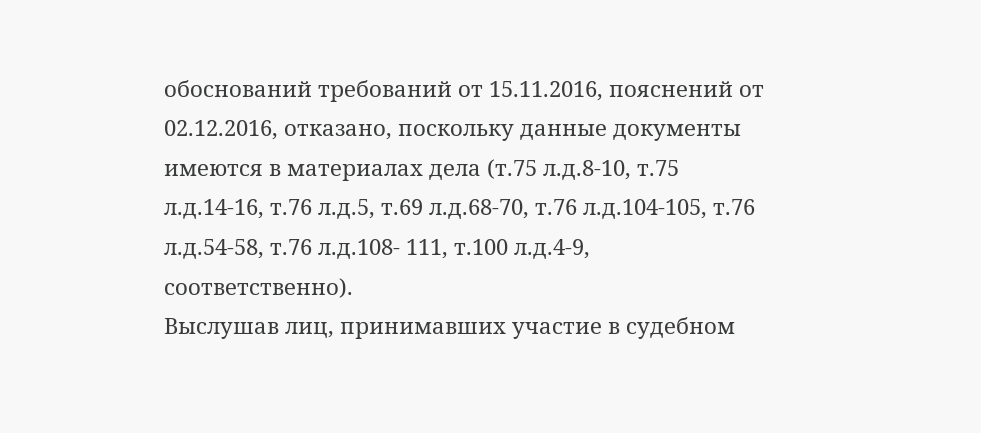обоснований требований от 15.11.2016, пояснений от 02.12.2016, отказано, поскольку данные документы имеются в материалах дела (т.75 л.д.8-10, т.75 л.д.14-16, т.76 л.д.5, т.69 л.д.68-70, т.76 л.д.104-105, т.76 л.д.54-58, т.76 л.д.108- 111, т.100 л.д.4-9, соответственно).
Выслушав лиц, принимавших участие в судебном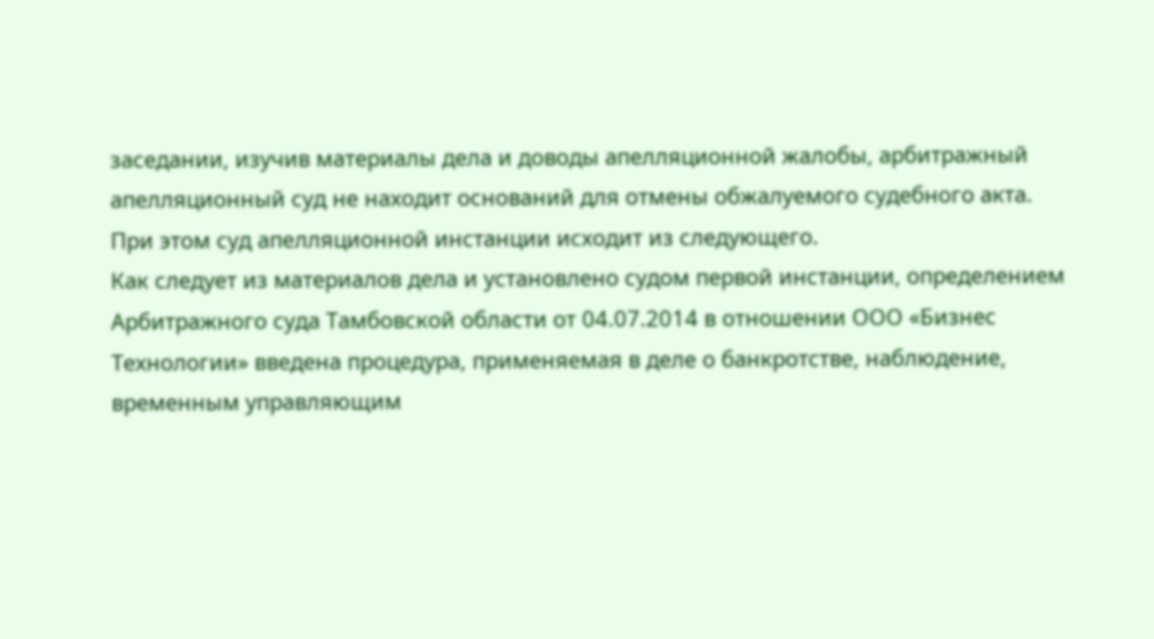заседании, изучив материалы дела и доводы апелляционной жалобы, арбитражный апелляционный суд не находит оснований для отмены обжалуемого судебного акта. При этом суд апелляционной инстанции исходит из следующего.
Как следует из материалов дела и установлено судом первой инстанции, определением Арбитражного суда Тамбовской области от 04.07.2014 в отношении ООО «Бизнес Технологии» введена процедура, применяемая в деле о банкротстве, наблюдение, временным управляющим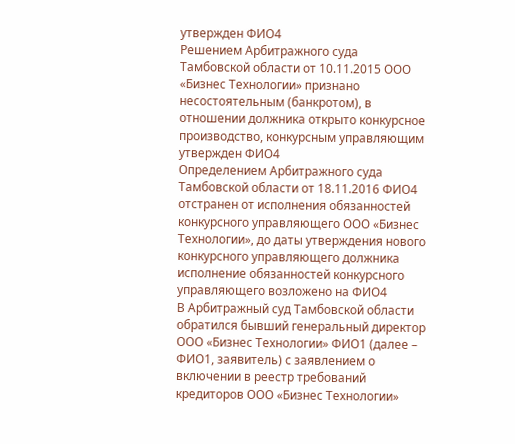утвержден ФИО4
Решением Арбитражного суда Тамбовской области от 10.11.2015 ООО «Бизнес Технологии» признано несостоятельным (банкротом), в отношении должника открыто конкурсное производство, конкурсным управляющим утвержден ФИО4
Определением Арбитражного суда Тамбовской области от 18.11.2016 ФИО4 отстранен от исполнения обязанностей конкурсного управляющего ООО «Бизнес Технологии», до даты утверждения нового конкурсного управляющего должника исполнение обязанностей конкурсного управляющего возложено на ФИО4
В Арбитражный суд Тамбовской области обратился бывший генеральный директор ООО «Бизнес Технологии» ФИО1 (далее – ФИО1, заявитель) с заявлением о включении в реестр требований кредиторов ООО «Бизнес Технологии»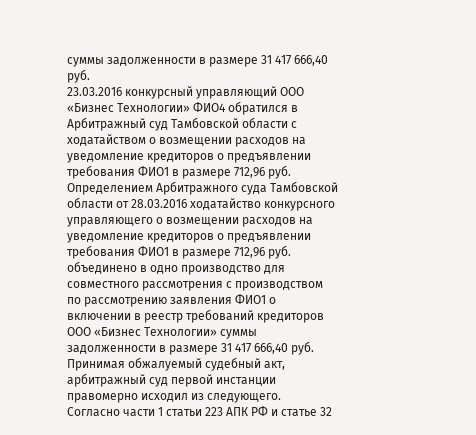суммы задолженности в размере 31 417 666,40 руб.
23.03.2016 конкурсный управляющий ООО «Бизнес Технологии» ФИО4 обратился в Арбитражный суд Тамбовской области с ходатайством о возмещении расходов на уведомление кредиторов о предъявлении требования ФИО1 в размере 712,96 руб.
Определением Арбитражного суда Тамбовской области от 28.03.2016 ходатайство конкурсного управляющего о возмещении расходов на уведомление кредиторов о предъявлении требования ФИО1 в размере 712,96 руб. объединено в одно производство для совместного рассмотрения с производством по рассмотрению заявления ФИО1 о включении в реестр требований кредиторов ООО «Бизнес Технологии» суммы задолженности в размере 31 417 666,40 руб.
Принимая обжалуемый судебный акт, арбитражный суд первой инстанции правомерно исходил из следующего.
Согласно части 1 статьи 223 АПК РФ и статье 32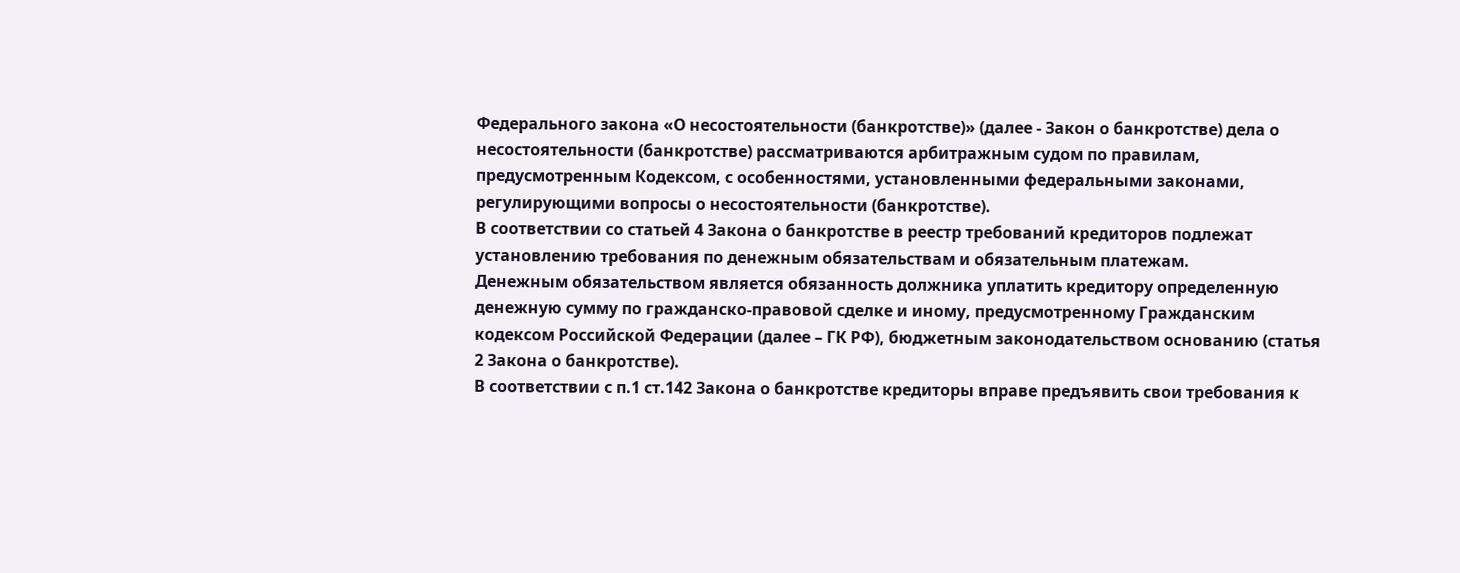Федерального закона «О несостоятельности (банкротстве)» (далее - Закон о банкротстве) дела о несостоятельности (банкротстве) рассматриваются арбитражным судом по правилам, предусмотренным Кодексом, с особенностями, установленными федеральными законами, регулирующими вопросы о несостоятельности (банкротстве).
В соответствии со статьей 4 Закона о банкротстве в реестр требований кредиторов подлежат установлению требования по денежным обязательствам и обязательным платежам.
Денежным обязательством является обязанность должника уплатить кредитору определенную денежную сумму по гражданско-правовой сделке и иному, предусмотренному Гражданским кодексом Российской Федерации (далее – ГК РФ), бюджетным законодательством основанию (статья 2 Закона о банкротстве).
В соответствии с п.1 ст.142 Закона о банкротстве кредиторы вправе предъявить свои требования к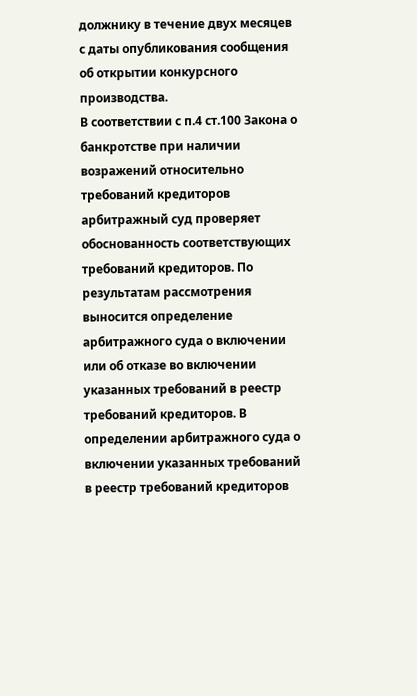должнику в течение двух месяцев с даты опубликования сообщения об открытии конкурсного производства.
В соответствии с п.4 ст.100 Закона о банкротстве при наличии возражений относительно требований кредиторов арбитражный суд проверяет обоснованность соответствующих требований кредиторов. По результатам рассмотрения выносится определение арбитражного суда о включении или об отказе во включении указанных требований в реестр требований кредиторов. В определении арбитражного суда о включении указанных требований в реестр требований кредиторов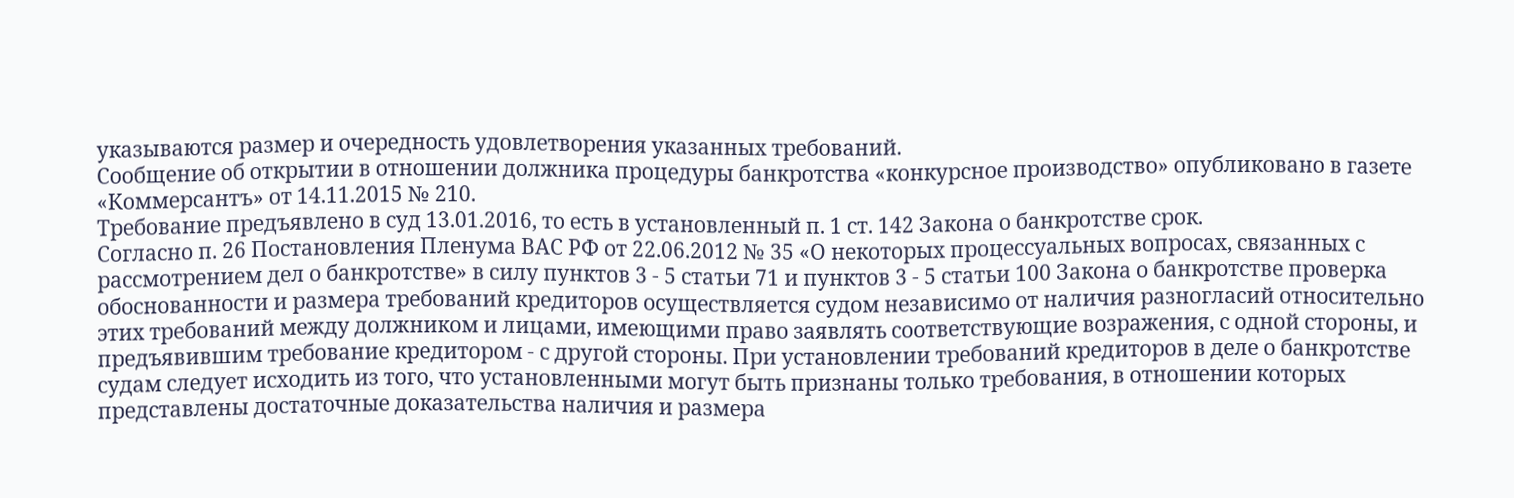указываются размер и очередность удовлетворения указанных требований.
Сообщение об открытии в отношении должника процедуры банкротства «конкурсное производство» опубликовано в газете «Коммерсантъ» от 14.11.2015 № 210.
Требование предъявлено в суд 13.01.2016, то есть в установленный п. 1 ст. 142 Закона о банкротстве срок.
Согласно п. 26 Постановления Пленума ВАС РФ от 22.06.2012 № 35 «О некоторых процессуальных вопросах, связанных с рассмотрением дел о банкротстве» в силу пунктов 3 - 5 статьи 71 и пунктов 3 - 5 статьи 100 Закона о банкротстве проверка обоснованности и размера требований кредиторов осуществляется судом независимо от наличия разногласий относительно этих требований между должником и лицами, имеющими право заявлять соответствующие возражения, с одной стороны, и предъявившим требование кредитором - с другой стороны. При установлении требований кредиторов в деле о банкротстве судам следует исходить из того, что установленными могут быть признаны только требования, в отношении которых представлены достаточные доказательства наличия и размера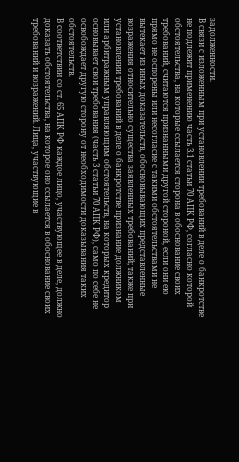задолженности.
В связи с изложенным при установлении требований в деле о банкротстве не подлежит применению часть 3.1 статьи 70 АПК РФ, согласно которой обстоятельства, на которые ссылается сторона в обоснование своих требований, считаются признанными другой стороной, если они ею прямо не оспорены или несогласие с такими обстоятельствами не вытекает из иных доказательств, обосновывающих представленные возражения относительно существа заявленных требований; также при установлении требований в деле о банкротстве признание должником или арбитражным управляющим обстоятельств, на которых кредитор основывает свои требования (часть 3 статьи 70 АПК РФ), само по себе не освобождает другую сторону от необходимости доказывания таких обстоятельств.
В соответствии со ст. 65 АПК РФ каждое лицо, участвующее в деле, должно доказать обстоятельства, на которое оно ссылается в обоснование своих требований и возражений. Лица, участвующие в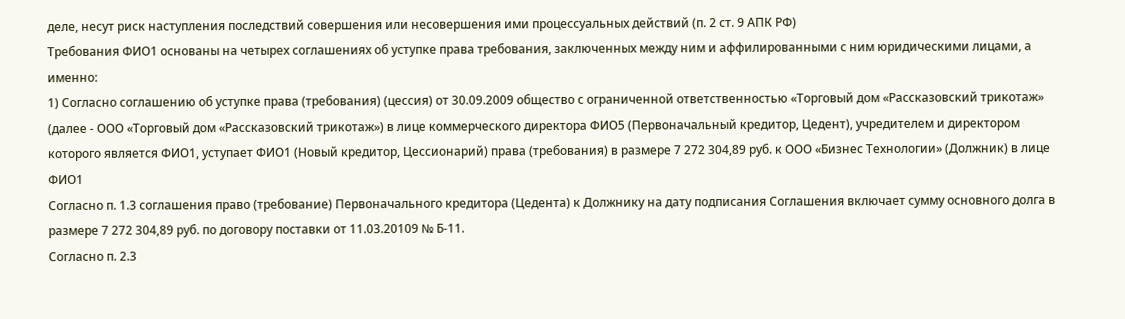деле, несут риск наступления последствий совершения или несовершения ими процессуальных действий (п. 2 ст. 9 АПК РФ)
Требования ФИО1 основаны на четырех соглашениях об уступке права требования, заключенных между ним и аффилированными с ним юридическими лицами, а именно:
1) Согласно соглашению об уступке права (требования) (цессия) от 30.09.2009 общество с ограниченной ответственностью «Торговый дом «Рассказовский трикотаж» (далее - ООО «Торговый дом «Рассказовский трикотаж») в лице коммерческого директора ФИО5 (Первоначальный кредитор, Цедент), учредителем и директором которого является ФИО1, уступает ФИО1 (Новый кредитор, Цессионарий) права (требования) в размере 7 272 304,89 руб. к ООО «Бизнес Технологии» (Должник) в лице ФИО1
Согласно п. 1.3 соглашения право (требование) Первоначального кредитора (Цедента) к Должнику на дату подписания Соглашения включает сумму основного долга в размере 7 272 304,89 руб. по договору поставки от 11.03.20109 № Б-11.
Согласно п. 2.3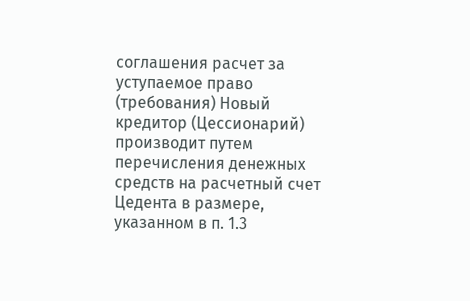соглашения расчет за уступаемое право (требования) Новый кредитор (Цессионарий) производит путем перечисления денежных средств на расчетный счет Цедента в размере, указанном в п. 1.3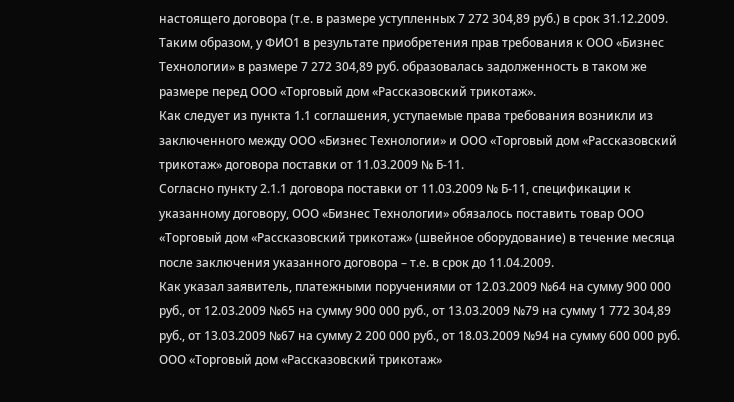настоящего договора (т.е. в размере уступленных 7 272 304,89 руб.) в срок 31.12.2009.
Таким образом, у ФИО1 в результате приобретения прав требования к ООО «Бизнес Технологии» в размере 7 272 304,89 руб. образовалась задолженность в таком же размере перед ООО «Торговый дом «Рассказовский трикотаж».
Как следует из пункта 1.1 соглашения, уступаемые права требования возникли из заключенного между ООО «Бизнес Технологии» и ООО «Торговый дом «Рассказовский трикотаж» договора поставки от 11.03.2009 № Б-11.
Согласно пункту 2.1.1 договора поставки от 11.03.2009 № Б-11, спецификации к указанному договору, ООО «Бизнес Технологии» обязалось поставить товар ООО «Торговый дом «Рассказовский трикотаж» (швейное оборудование) в течение месяца после заключения указанного договора – т.е. в срок до 11.04.2009.
Как указал заявитель, платежными поручениями от 12.03.2009 №64 на сумму 900 000 руб., от 12.03.2009 №65 на сумму 900 000 руб., от 13.03.2009 №79 на сумму 1 772 304,89 руб., от 13.03.2009 №67 на сумму 2 200 000 руб., от 18.03.2009 №94 на сумму 600 000 руб. ООО «Торговый дом «Рассказовский трикотаж»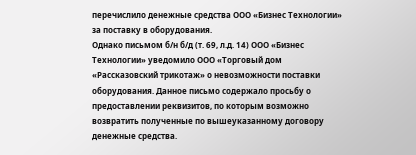перечислило денежные средства ООО «Бизнес Технологии» за поставку в оборудования.
Однако письмом б/н б/д (т. 69, л.д. 14) ООО «Бизнес Технологии» уведомило ООО «Торговый дом «Рассказовский трикотаж» о невозможности поставки оборудования. Данное письмо содержало просьбу о предоставлении реквизитов, по которым возможно возвратить полученные по вышеуказанному договору денежные средства.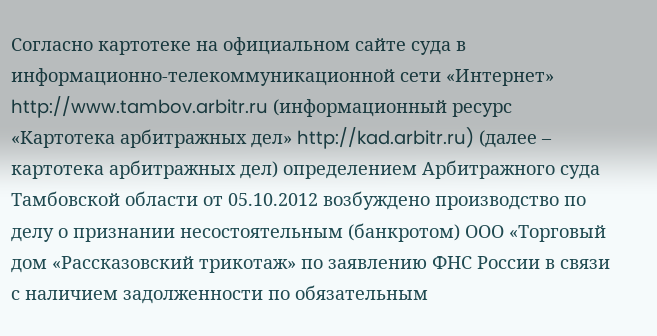Согласно картотеке на официальном сайте суда в информационно-телекоммуникационной сети «Интернет» http://www.tambov.arbitr.ru (информационный ресурс «Картотека арбитражных дел» http://kad.arbitr.ru) (далее – картотека арбитражных дел) определением Арбитражного суда Тамбовской области от 05.10.2012 возбуждено производство по делу о признании несостоятельным (банкротом) ООО «Торговый дом «Рассказовский трикотаж» по заявлению ФНС России в связи с наличием задолженности по обязательным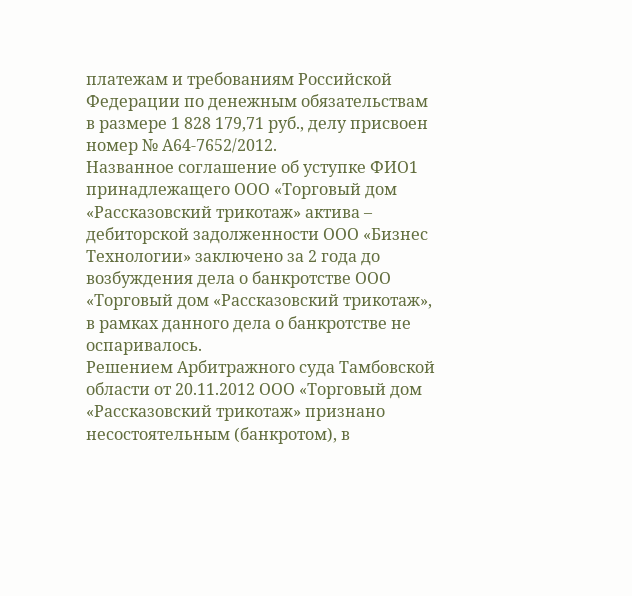платежам и требованиям Российской Федерации по денежным обязательствам в размере 1 828 179,71 руб., делу присвоен номер № А64-7652/2012.
Названное соглашение об уступке ФИО1 принадлежащего ООО «Торговый дом «Рассказовский трикотаж» актива – дебиторской задолженности ООО «Бизнес Технологии» заключено за 2 года до возбуждения дела о банкротстве ООО «Торговый дом «Рассказовский трикотаж», в рамках данного дела о банкротстве не оспаривалось.
Решением Арбитражного суда Тамбовской области от 20.11.2012 ООО «Торговый дом «Рассказовский трикотаж» признано несостоятельным (банкротом), в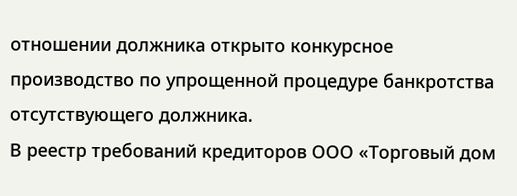отношении должника открыто конкурсное производство по упрощенной процедуре банкротства отсутствующего должника.
В реестр требований кредиторов ООО «Торговый дом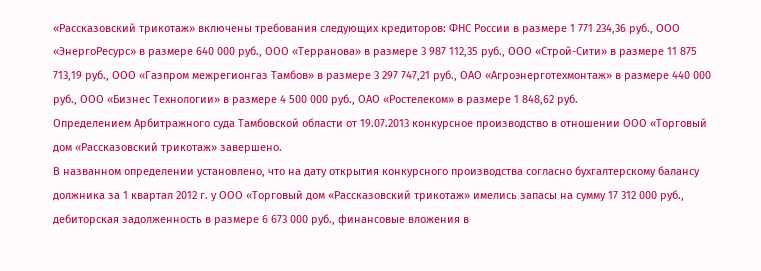«Рассказовский трикотаж» включены требования следующих кредиторов: ФНС России в размере 1 771 234,36 руб., ООО «ЭнергоРесурс» в размере 640 000 руб., ООО «Терранова» в размере 3 987 112,35 руб., ООО «Строй-Сити» в размере 11 875 713,19 руб., ООО «Газпром межрегионгаз Тамбов» в размере 3 297 747,21 руб., ОАО «Агроэнерготехмонтаж» в размере 440 000 руб., ООО «Бизнес Технологии» в размере 4 500 000 руб., ОАО «Ростелеком» в размере 1 848,62 руб.
Определением Арбитражного суда Тамбовской области от 19.07.2013 конкурсное производство в отношении ООО «Торговый дом «Рассказовский трикотаж» завершено.
В названном определении установлено, что на дату открытия конкурсного производства согласно бухгалтерскому балансу должника за 1 квартал 2012 г. у ООО «Торговый дом «Рассказовский трикотаж» имелись запасы на сумму 17 312 000 руб., дебиторская задолженность в размере 6 673 000 руб., финансовые вложения в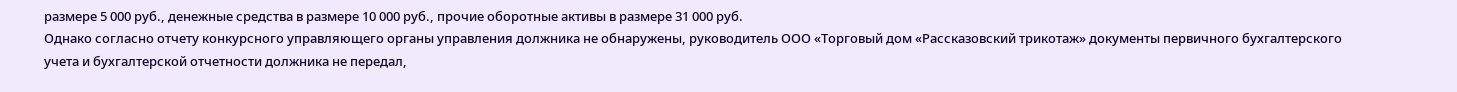размере 5 000 руб., денежные средства в размере 10 000 руб., прочие оборотные активы в размере 31 000 руб.
Однако согласно отчету конкурсного управляющего органы управления должника не обнаружены, руководитель ООО «Торговый дом «Рассказовский трикотаж» документы первичного бухгалтерского учета и бухгалтерской отчетности должника не передал,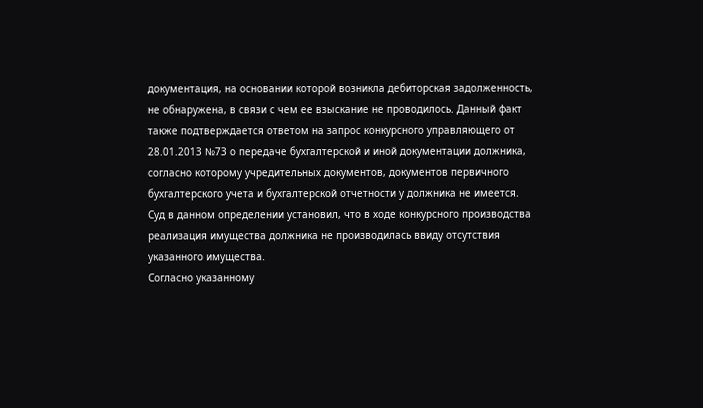документация, на основании которой возникла дебиторская задолженность, не обнаружена, в связи с чем ее взыскание не проводилось. Данный факт также подтверждается ответом на запрос конкурсного управляющего от 28.01.2013 №73 о передаче бухгалтерской и иной документации должника, согласно которому учредительных документов, документов первичного бухгалтерского учета и бухгалтерской отчетности у должника не имеется.
Суд в данном определении установил, что в ходе конкурсного производства реализация имущества должника не производилась ввиду отсутствия указанного имущества.
Согласно указанному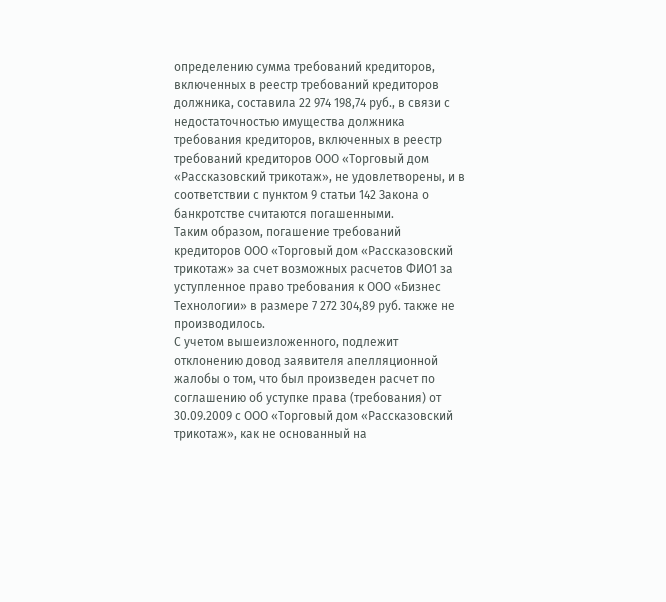определению сумма требований кредиторов, включенных в реестр требований кредиторов должника, составила 22 974 198,74 руб., в связи с недостаточностью имущества должника требования кредиторов, включенных в реестр требований кредиторов ООО «Торговый дом «Рассказовский трикотаж», не удовлетворены, и в соответствии с пунктом 9 статьи 142 Закона о банкротстве считаются погашенными.
Таким образом, погашение требований кредиторов ООО «Торговый дом «Рассказовский трикотаж» за счет возможных расчетов ФИО1 за уступленное право требования к ООО «Бизнес Технологии» в размере 7 272 304,89 руб. также не производилось.
С учетом вышеизложенного, подлежит отклонению довод заявителя апелляционной жалобы о том, что был произведен расчет по соглашению об уступке права (требования) от 30.09.2009 с ООО «Торговый дом «Рассказовский трикотаж», как не основанный на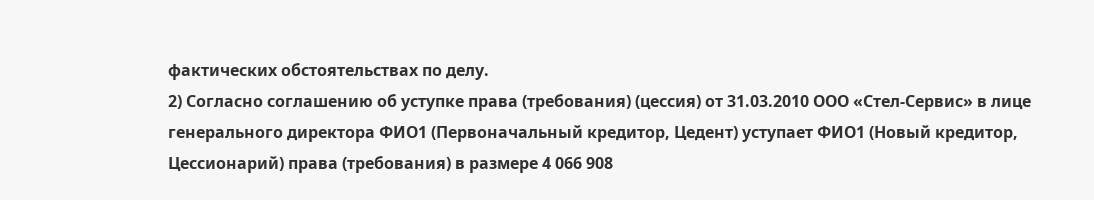фактических обстоятельствах по делу.
2) Согласно соглашению об уступке права (требования) (цессия) от 31.03.2010 ООО «Стел-Сервис» в лице генерального директора ФИО1 (Первоначальный кредитор, Цедент) уступает ФИО1 (Новый кредитор, Цессионарий) права (требования) в размере 4 066 908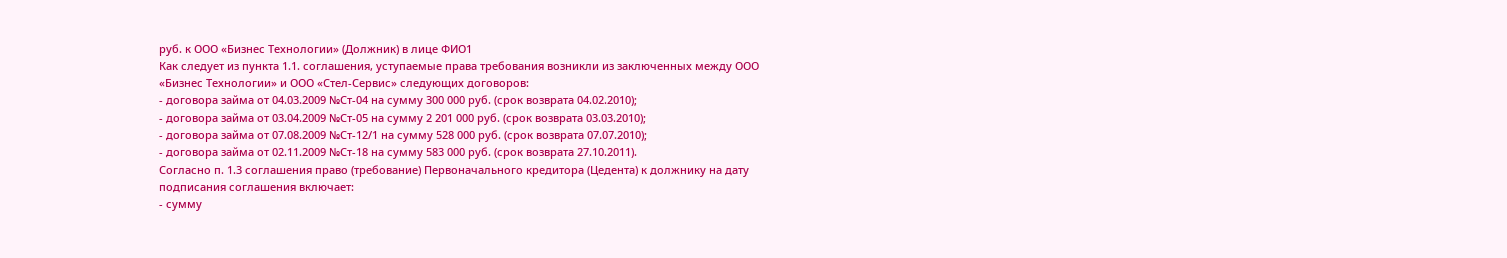руб. к ООО «Бизнес Технологии» (Должник) в лице ФИО1
Как следует из пункта 1.1. соглашения, уступаемые права требования возникли из заключенных между ООО «Бизнес Технологии» и ООО «Стел-Сервис» следующих договоров:
- договора займа от 04.03.2009 №Ст-04 на сумму 300 000 руб. (срок возврата 04.02.2010);
- договора займа от 03.04.2009 №Ст-05 на сумму 2 201 000 руб. (срок возврата 03.03.2010);
- договора займа от 07.08.2009 №Ст-12/1 на сумму 528 000 руб. (срок возврата 07.07.2010);
- договора займа от 02.11.2009 №Ст-18 на сумму 583 000 руб. (срок возврата 27.10.2011).
Согласно п. 1.3 соглашения право (требование) Первоначального кредитора (Цедента) к должнику на дату подписания соглашения включает:
- сумму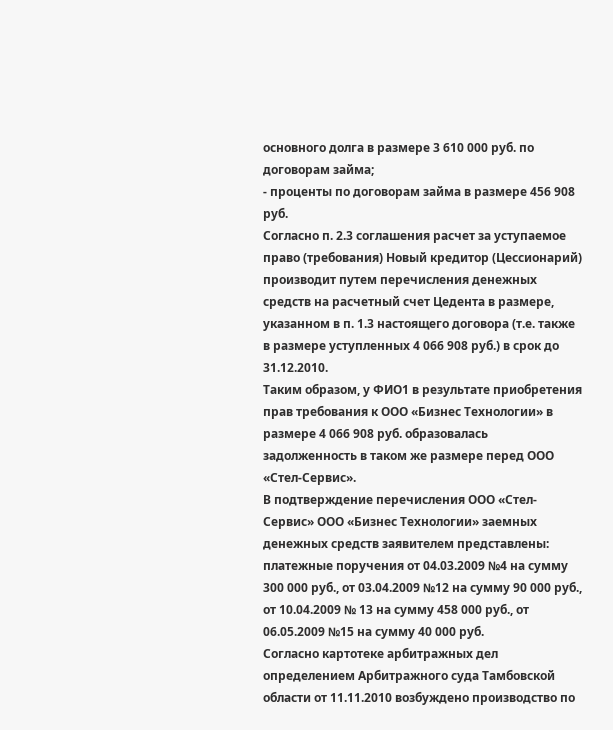основного долга в размере 3 610 000 руб. по договорам займа;
- проценты по договорам займа в размере 456 908 руб.
Согласно п. 2.3 соглашения расчет за уступаемое право (требования) Новый кредитор (Цессионарий) производит путем перечисления денежных средств на расчетный счет Цедента в размере, указанном в п. 1.3 настоящего договора (т.е. также в размере уступленных 4 066 908 руб.) в срок до 31.12.2010.
Таким образом, у ФИО1 в результате приобретения прав требования к ООО «Бизнес Технологии» в размере 4 066 908 руб. образовалась задолженность в таком же размере перед ООО «Стел-Сервис».
В подтверждение перечисления ООО «Стел-Сервис» ООО «Бизнес Технологии» заемных денежных средств заявителем представлены: платежные поручения от 04.03.2009 №4 на сумму 300 000 руб., от 03.04.2009 №12 на сумму 90 000 руб., от 10.04.2009 № 13 на сумму 458 000 руб., от 06.05.2009 №15 на сумму 40 000 руб.
Согласно картотеке арбитражных дел определением Арбитражного суда Тамбовской области от 11.11.2010 возбуждено производство по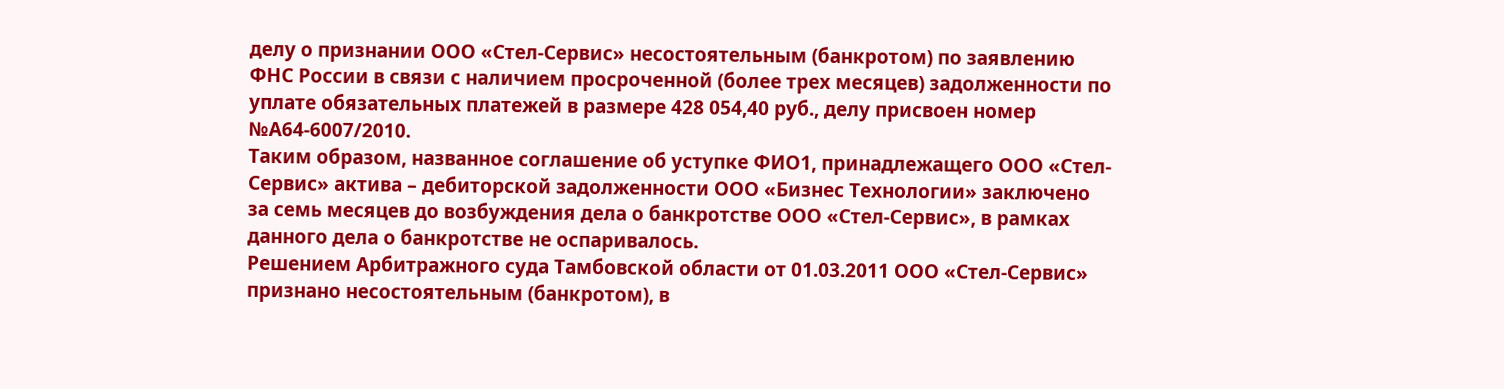делу о признании ООО «Стел-Сервис» несостоятельным (банкротом) по заявлению ФНС России в связи с наличием просроченной (более трех месяцев) задолженности по уплате обязательных платежей в размере 428 054,40 руб., делу присвоен номер №А64-6007/2010.
Таким образом, названное соглашение об уступке ФИО1, принадлежащего ООО «Стел-Сервис» актива – дебиторской задолженности ООО «Бизнес Технологии» заключено за семь месяцев до возбуждения дела о банкротстве ООО «Стел-Сервис», в рамках данного дела о банкротстве не оспаривалось.
Решением Арбитражного суда Тамбовской области от 01.03.2011 ООО «Стел-Сервис» признано несостоятельным (банкротом), в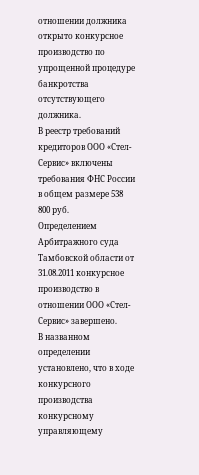отношении должника открыто конкурсное производство по упрощенной процедуре банкротства отсутствующего должника.
В реестр требований кредиторов ООО «Стел-Сервис» включены требования ФНС России в общем размере 538 800 руб.
Определением Арбитражного суда Тамбовской области от 31.08.2011 конкурсное производство в отношении ООО «Стел-Сервис» завершено.
В названном определении установлено, что в ходе конкурсного производства конкурсному управляющему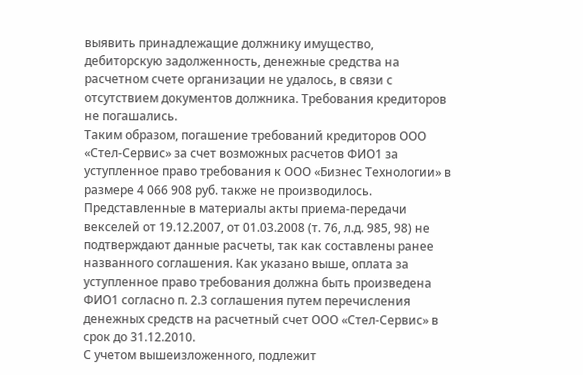выявить принадлежащие должнику имущество, дебиторскую задолженность, денежные средства на расчетном счете организации не удалось, в связи с отсутствием документов должника. Требования кредиторов не погашались.
Таким образом, погашение требований кредиторов ООО «Стел-Сервис» за счет возможных расчетов ФИО1 за уступленное право требования к ООО «Бизнес Технологии» в размере 4 066 908 руб. также не производилось.
Представленные в материалы акты приема-передачи векселей от 19.12.2007, от 01.03.2008 (т. 76, л.д. 985, 98) не подтверждают данные расчеты, так как составлены ранее названного соглашения. Как указано выше, оплата за уступленное право требования должна быть произведена ФИО1 согласно п. 2.3 соглашения путем перечисления денежных средств на расчетный счет ООО «Стел-Сервис» в срок до 31.12.2010.
С учетом вышеизложенного, подлежит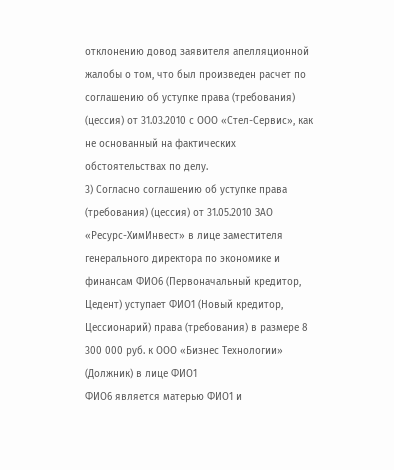отклонению довод заявителя апелляционной жалобы о том, что был произведен расчет по соглашению об уступке права (требования) (цессия) от 31.03.2010 с ООО «Стел-Сервис», как не основанный на фактических обстоятельствах по делу.
3) Согласно соглашению об уступке права (требования) (цессия) от 31.05.2010 ЗАО «Ресурс-ХимИнвест» в лице заместителя генерального директора по экономике и финансам ФИО6 (Первоначальный кредитор, Цедент) уступает ФИО1 (Новый кредитор, Цессионарий) права (требования) в размере 8 300 000 руб. к ООО «Бизнес Технологии» (Должник) в лице ФИО1
ФИО6 является матерью ФИО1 и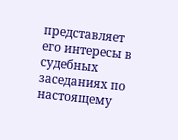представляет его интересы в судебных заседаниях по настоящему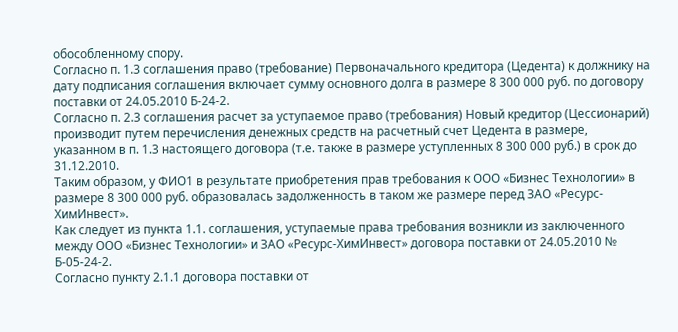обособленному спору.
Согласно п. 1.3 соглашения право (требование) Первоначального кредитора (Цедента) к должнику на дату подписания соглашения включает сумму основного долга в размере 8 300 000 руб. по договору поставки от 24.05.2010 Б-24-2.
Согласно п. 2.3 соглашения расчет за уступаемое право (требования) Новый кредитор (Цессионарий) производит путем перечисления денежных средств на расчетный счет Цедента в размере, указанном в п. 1.3 настоящего договора (т.е. также в размере уступленных 8 300 000 руб.) в срок до 31.12.2010.
Таким образом, у ФИО1 в результате приобретения прав требования к ООО «Бизнес Технологии» в размере 8 300 000 руб. образовалась задолженность в таком же размере перед ЗАО «Ресурс-ХимИнвест».
Как следует из пункта 1.1. соглашения, уступаемые права требования возникли из заключенного между ООО «Бизнес Технологии» и ЗАО «Ресурс-ХимИнвест» договора поставки от 24.05.2010 № Б-05-24-2.
Согласно пункту 2.1.1 договора поставки от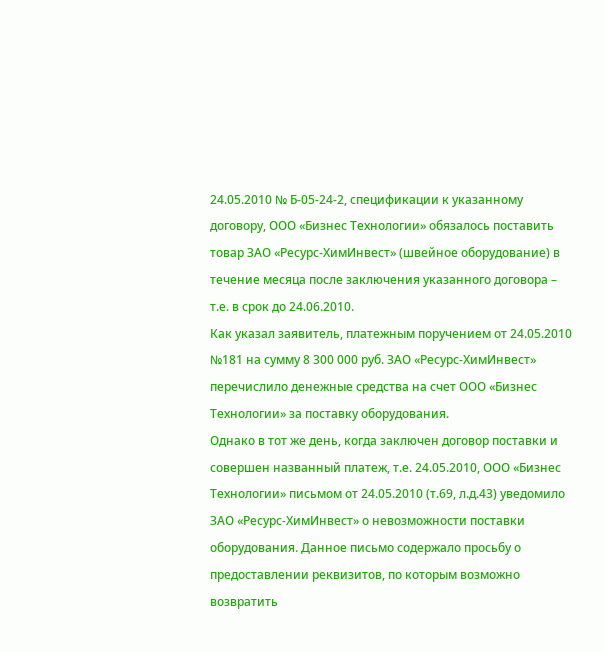24.05.2010 № Б-05-24-2, спецификации к указанному договору, ООО «Бизнес Технологии» обязалось поставить товар ЗАО «Ресурс-ХимИнвест» (швейное оборудование) в течение месяца после заключения указанного договора – т.е. в срок до 24.06.2010.
Как указал заявитель, платежным поручением от 24.05.2010 №181 на сумму 8 300 000 руб. ЗАО «Ресурс-ХимИнвест» перечислило денежные средства на счет ООО «Бизнес Технологии» за поставку оборудования.
Однако в тот же день, когда заключен договор поставки и совершен названный платеж, т.е. 24.05.2010, ООО «Бизнес Технологии» письмом от 24.05.2010 (т.69, л.д.43) уведомило ЗАО «Ресурс-ХимИнвест» о невозможности поставки оборудования. Данное письмо содержало просьбу о предоставлении реквизитов, по которым возможно возвратить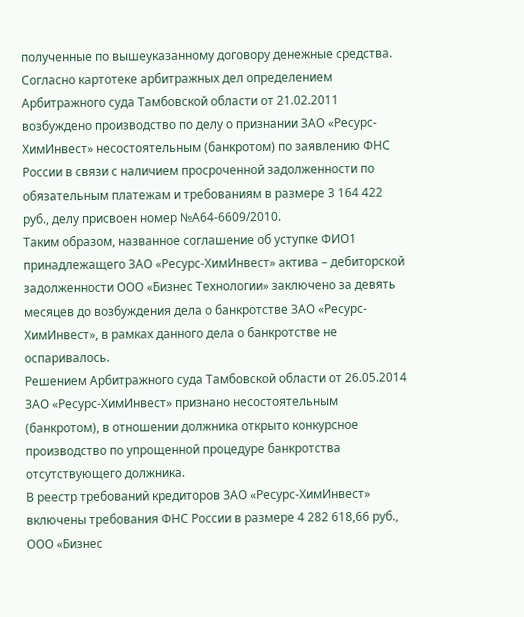полученные по вышеуказанному договору денежные средства.
Согласно картотеке арбитражных дел определением Арбитражного суда Тамбовской области от 21.02.2011 возбуждено производство по делу о признании ЗАО «Ресурс-ХимИнвест» несостоятельным (банкротом) по заявлению ФНС России в связи с наличием просроченной задолженности по обязательным платежам и требованиям в размере 3 164 422 руб., делу присвоен номер №А64-6609/2010.
Таким образом, названное соглашение об уступке ФИО1 принадлежащего ЗАО «Ресурс-ХимИнвест» актива – дебиторской задолженности ООО «Бизнес Технологии» заключено за девять месяцев до возбуждения дела о банкротстве ЗАО «Ресурс-ХимИнвест», в рамках данного дела о банкротстве не оспаривалось.
Решением Арбитражного суда Тамбовской области от 26.05.2014 ЗАО «Ресурс-ХимИнвест» признано несостоятельным (банкротом), в отношении должника открыто конкурсное производство по упрощенной процедуре банкротства отсутствующего должника.
В реестр требований кредиторов ЗАО «Ресурс-ХимИнвест» включены требования ФНС России в размере 4 282 618,66 руб., ООО «Бизнес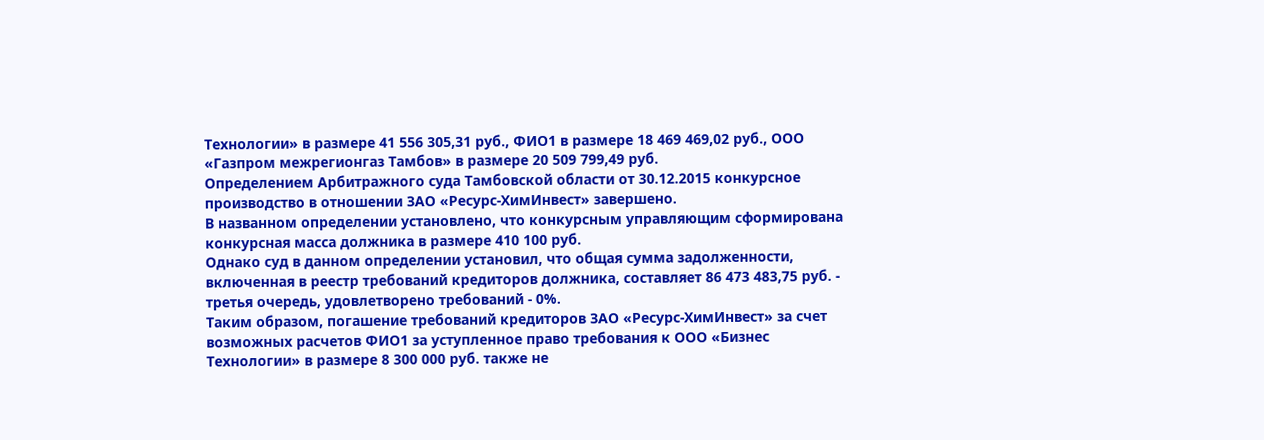Технологии» в размере 41 556 305,31 руб., ФИО1 в размере 18 469 469,02 руб., ООО «Газпром межрегионгаз Тамбов» в размере 20 509 799,49 руб.
Определением Арбитражного суда Тамбовской области от 30.12.2015 конкурсное производство в отношении ЗАО «Ресурс-ХимИнвест» завершено.
В названном определении установлено, что конкурсным управляющим сформирована конкурсная масса должника в размере 410 100 руб.
Однако суд в данном определении установил, что общая сумма задолженности, включенная в реестр требований кредиторов должника, составляет 86 473 483,75 руб. - третья очередь, удовлетворено требований - 0%.
Таким образом, погашение требований кредиторов ЗАО «Ресурс-ХимИнвест» за счет возможных расчетов ФИО1 за уступленное право требования к ООО «Бизнес Технологии» в размере 8 300 000 руб. также не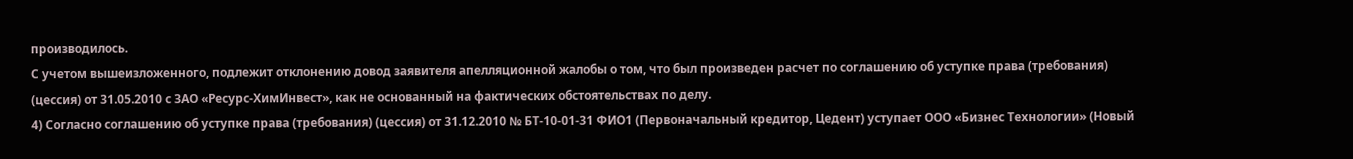производилось.
С учетом вышеизложенного, подлежит отклонению довод заявителя апелляционной жалобы о том, что был произведен расчет по соглашению об уступке права (требования) (цессия) от 31.05.2010 с ЗАО «Ресурс-ХимИнвест», как не основанный на фактических обстоятельствах по делу.
4) Согласно соглашению об уступке права (требования) (цессия) от 31.12.2010 № БТ-10-01-31 ФИО1 (Первоначальный кредитор, Цедент) уступает ООО «Бизнес Технологии» (Новый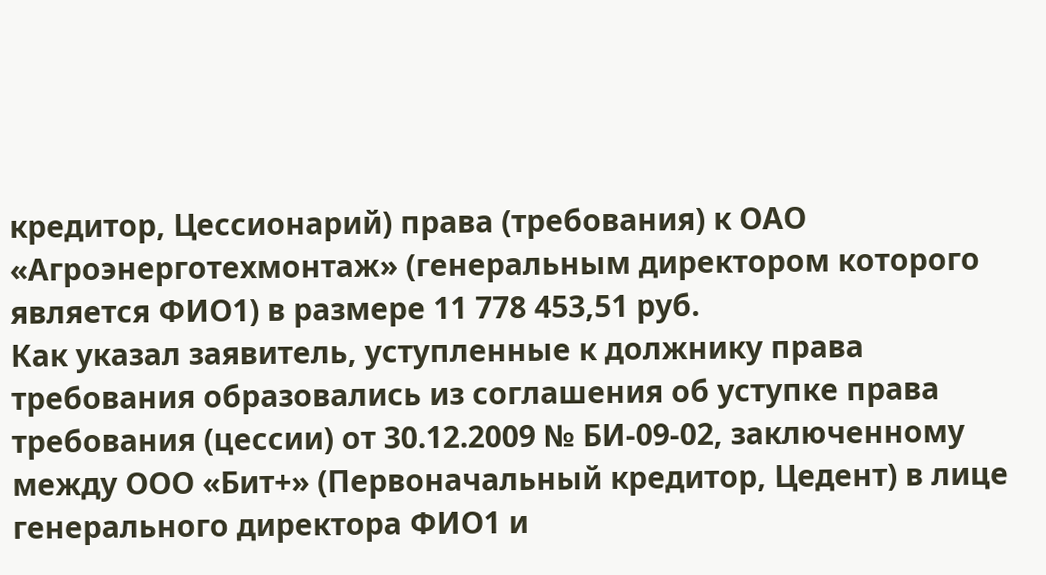кредитор, Цессионарий) права (требования) к ОАО «Агроэнерготехмонтаж» (генеральным директором которого является ФИО1) в размере 11 778 453,51 руб.
Как указал заявитель, уступленные к должнику права требования образовались из соглашения об уступке права требования (цессии) от 30.12.2009 № БИ-09-02, заключенному между ООО «Бит+» (Первоначальный кредитор, Цедент) в лице генерального директора ФИО1 и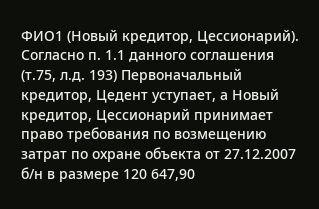ФИО1 (Новый кредитор, Цессионарий).
Согласно п. 1.1 данного соглашения (т.75, л.д. 193) Первоначальный кредитор, Цедент уступает, а Новый кредитор, Цессионарий принимает право требования по возмещению затрат по охране объекта от 27.12.2007 б/н в размере 120 647,90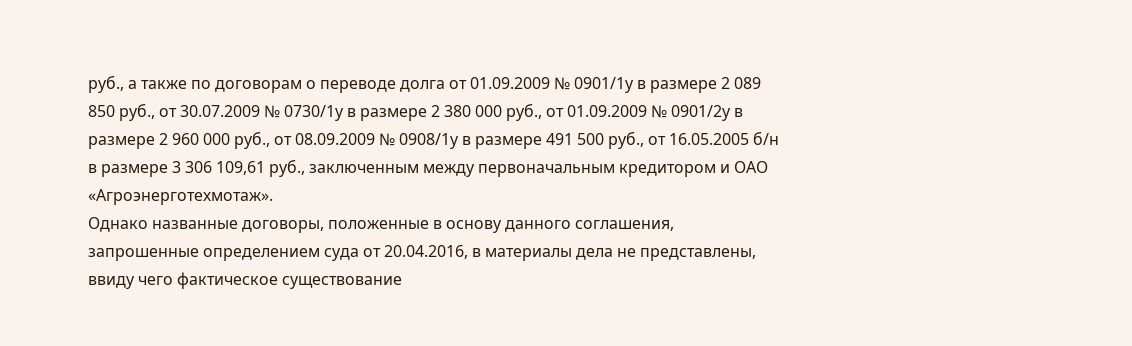руб., а также по договорам о переводе долга от 01.09.2009 № 0901/1у в размере 2 089 850 руб., от 30.07.2009 № 0730/1у в размере 2 380 000 руб., от 01.09.2009 № 0901/2у в размере 2 960 000 руб., от 08.09.2009 № 0908/1у в размере 491 500 руб., от 16.05.2005 б/н в размере 3 306 109,61 руб., заключенным между первоначальным кредитором и ОАО «Агроэнерготехмотаж».
Однако названные договоры, положенные в основу данного соглашения, запрошенные определением суда от 20.04.2016, в материалы дела не представлены, ввиду чего фактическое существование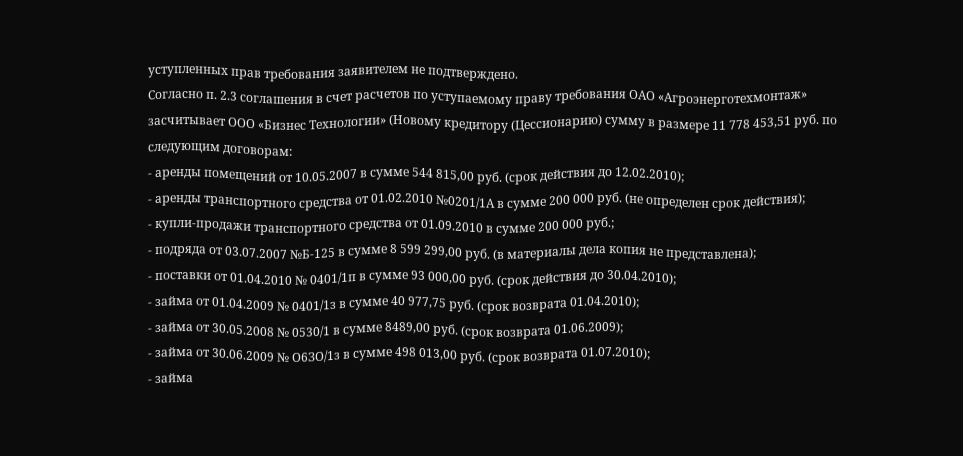уступленных прав требования заявителем не подтверждено.
Согласно п. 2.3 соглашения в счет расчетов по уступаемому праву требования ОАО «Агроэнерготехмонтаж» засчитывает ООО «Бизнес Технологии» (Новому кредитору (Цессионарию) сумму в размере 11 778 453,51 руб. по следующим договорам:
- аренды помещений от 10.05.2007 в сумме 544 815,00 руб. (срок действия до 12.02.2010);
- аренды транспортного средства от 01.02.2010 №0201/1А в сумме 200 000 руб. (не определен срок действия);
- купли-продажи транспортного средства от 01.09.2010 в сумме 200 000 руб.;
- подряда от 03.07.2007 №Б-125 в сумме 8 599 299,00 руб. (в материалы дела копия не представлена);
- поставки от 01.04.2010 № 0401/1п в сумме 93 000,00 руб. (срок действия до 30.04.2010);
- займа от 01.04.2009 № 0401/1з в сумме 40 977,75 руб. (срок возврата 01.04.2010);
- займа от 30.05.2008 № 0530/1 в сумме 8489,00 руб. (срок возврата 01.06.2009);
- займа от 30.06.2009 № О6ЗО/1з в сумме 498 013,00 руб. (срок возврата 01.07.2010);
- займа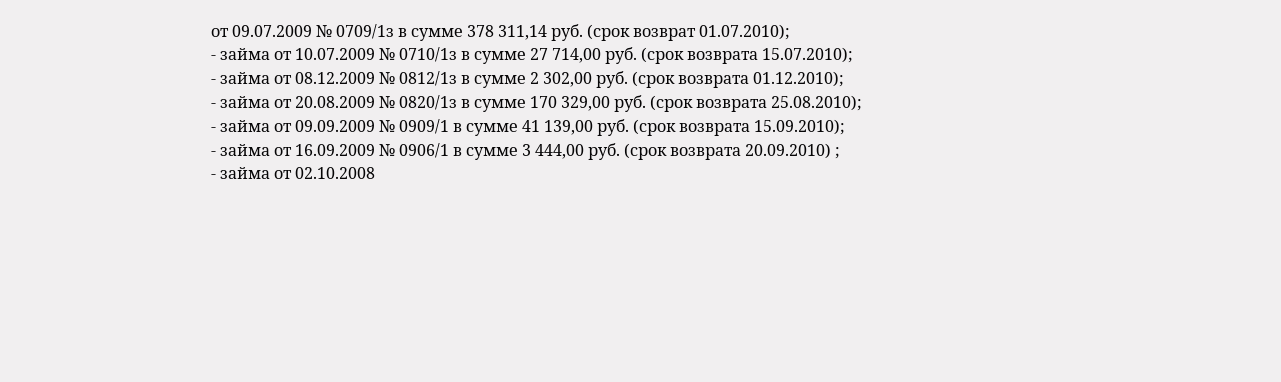от 09.07.2009 № 0709/1з в сумме 378 311,14 руб. (срок возврат 01.07.2010);
- займа от 10.07.2009 № 0710/1з в сумме 27 714,00 руб. (срок возврата 15.07.2010);
- займа от 08.12.2009 № 0812/1з в сумме 2 302,00 руб. (срок возврата 01.12.2010);
- займа от 20.08.2009 № 0820/1з в сумме 170 329,00 руб. (срок возврата 25.08.2010);
- займа от 09.09.2009 № 0909/1 в сумме 41 139,00 руб. (срок возврата 15.09.2010);
- займа от 16.09.2009 № 0906/1 в сумме 3 444,00 руб. (срок возврата 20.09.2010) ;
- займа от 02.10.2008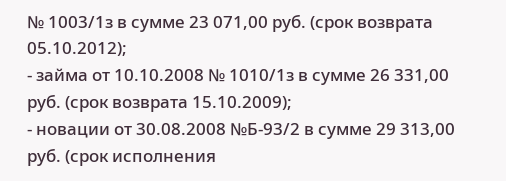№ 1003/1з в сумме 23 071,00 руб. (срок возврата 05.10.2012);
- займа от 10.10.2008 № 1010/1з в сумме 26 331,00 руб. (срок возврата 15.10.2009);
- новации от 30.08.2008 №Б-93/2 в сумме 29 313,00 руб. (срок исполнения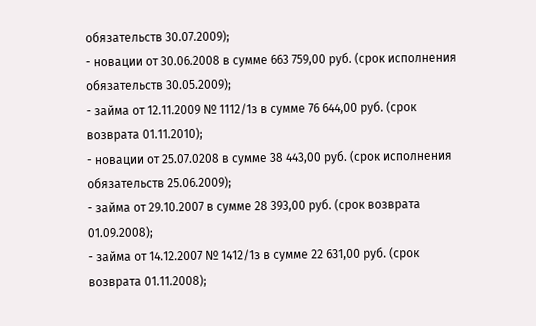обязательств 30.07.2009);
- новации от 30.06.2008 в сумме 663 759,00 руб. (срок исполнения обязательств 30.05.2009);
- займа от 12.11.2009 № 1112/1з в сумме 76 644,00 руб. (срок возврата 01.11.2010);
- новации от 25.07.0208 в сумме 38 443,00 руб. (срок исполнения обязательств 25.06.2009);
- займа от 29.10.2007 в сумме 28 393,00 руб. (срок возврата 01.09.2008);
- займа от 14.12.2007 № 1412/1з в сумме 22 631,00 руб. (срок возврата 01.11.2008);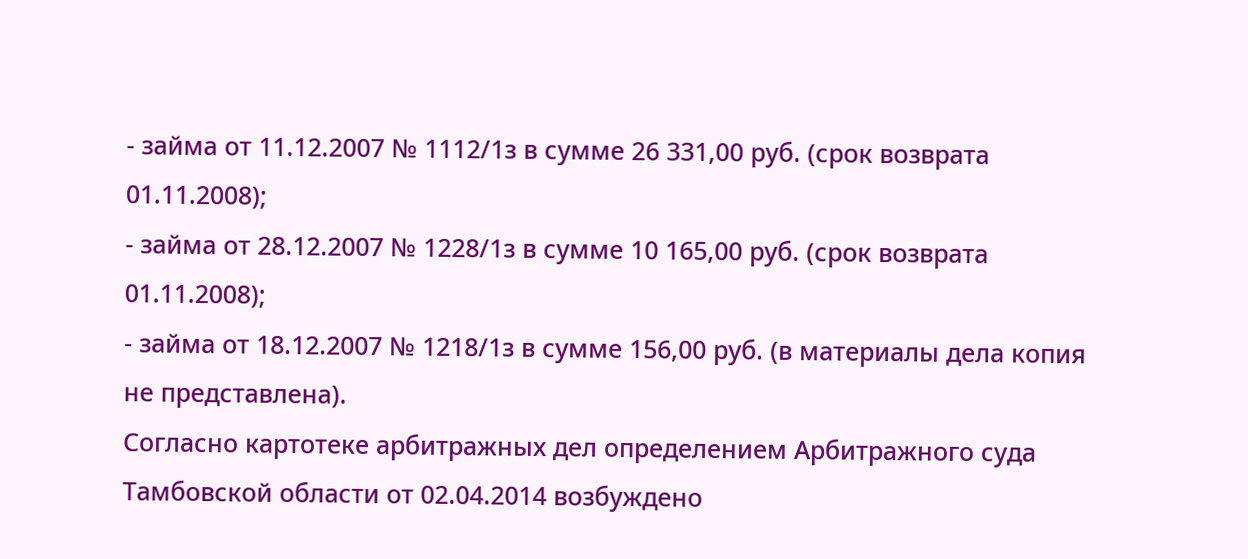- займа от 11.12.2007 № 1112/1з в сумме 26 331,00 руб. (срок возврата 01.11.2008);
- займа от 28.12.2007 № 1228/1з в сумме 10 165,00 руб. (срок возврата 01.11.2008);
- займа от 18.12.2007 № 1218/1з в сумме 156,00 руб. (в материалы дела копия не представлена).
Согласно картотеке арбитражных дел определением Арбитражного суда Тамбовской области от 02.04.2014 возбуждено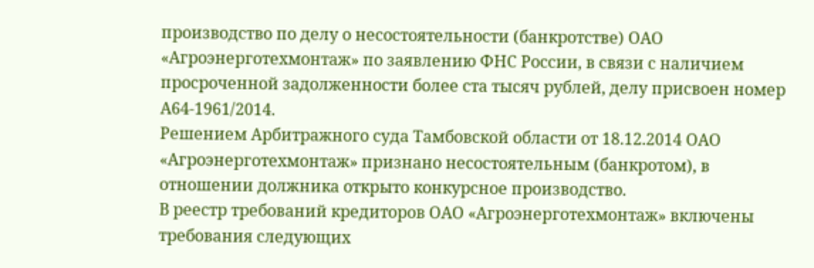производство по делу о несостоятельности (банкротстве) ОАО «Агроэнерготехмонтаж» по заявлению ФНС России, в связи с наличием просроченной задолженности более ста тысяч рублей, делу присвоен номер А64-1961/2014.
Решением Арбитражного суда Тамбовской области от 18.12.2014 ОАО «Агроэнерготехмонтаж» признано несостоятельным (банкротом), в отношении должника открыто конкурсное производство.
В реестр требований кредиторов ОАО «Агроэнерготехмонтаж» включены требования следующих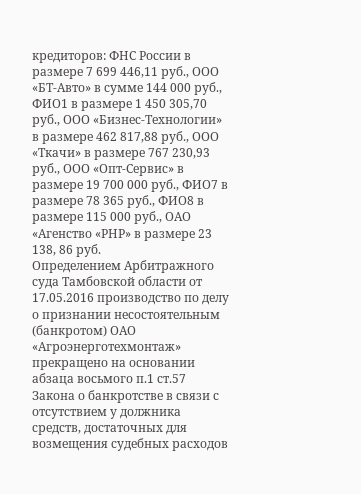кредиторов: ФНС России в размере 7 699 446,11 руб., ООО «БТ-Авто» в сумме 144 000 руб., ФИО1 в размере 1 450 305,70 руб., ООО «Бизнес-Технологии» в размере 462 817,88 руб., ООО «Ткачи» в размере 767 230,93 руб., ООО «Опт-Сервис» в размере 19 700 000 руб., ФИО7 в размере 78 365 руб., ФИО8 в размере 115 000 руб., ОАО «Агенство «РНР» в размере 23 138, 86 руб.
Определением Арбитражного суда Тамбовской области от 17.05.2016 производство по делу о признании несостоятельным (банкротом) ОАО «Агроэнерготехмонтаж» прекращено на основании абзаца восьмого п.1 ст.57 Закона о банкротстве в связи с отсутствием у должника средств, достаточных для возмещения судебных расходов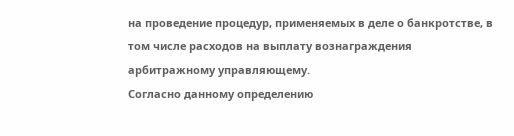на проведение процедур, применяемых в деле о банкротстве, в том числе расходов на выплату вознаграждения арбитражному управляющему.
Согласно данному определению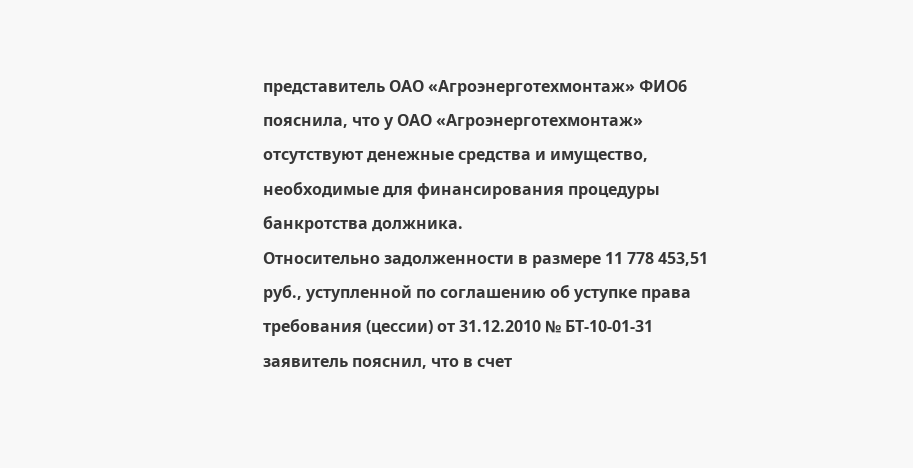представитель ОАО «Агроэнерготехмонтаж» ФИО6 пояснила, что у ОАО «Агроэнерготехмонтаж» отсутствуют денежные средства и имущество, необходимые для финансирования процедуры банкротства должника.
Относительно задолженности в размере 11 778 453,51 руб., уступленной по соглашению об уступке права требования (цессии) от 31.12.2010 № БТ-10-01-31 заявитель пояснил, что в счет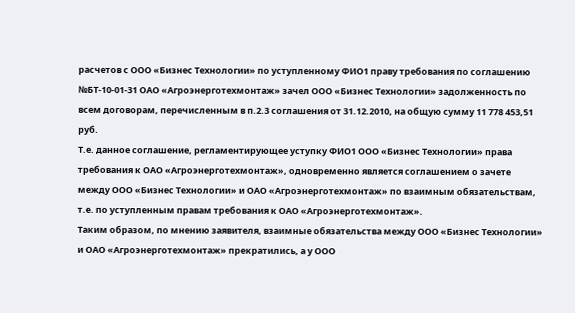расчетов с ООО «Бизнес Технологии» по уступленному ФИО1 праву требования по соглашению №БТ-10-01-31 ОАО «Агроэнерготехмонтаж» зачел ООО «Бизнес Технологии» задолженность по всем договорам, перечисленным в п.2.3 соглашения от 31.12.2010, на общую сумму 11 778 453,51 руб.
Т.е. данное соглашение, регламентирующее уступку ФИО1 ООО «Бизнес Технологии» права требования к ОАО «Агроэнерготехмонтаж», одновременно является соглашением о зачете между ООО «Бизнес Технологии» и ОАО «Агроэнерготехмонтаж» по взаимным обязательствам, т.е. по уступленным правам требования к ОАО «Агроэнерготехмонтаж».
Таким образом, по мнению заявителя, взаимные обязательства между ООО «Бизнес Технологии» и ОАО «Агроэнерготехмонтаж» прекратились, а у ООО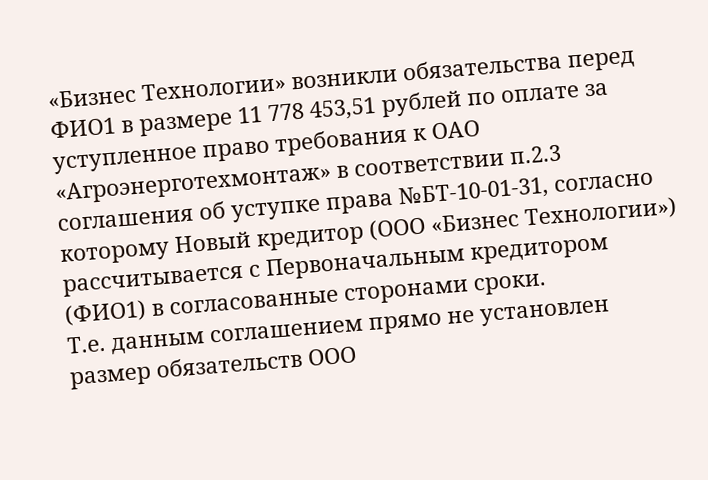«Бизнес Технологии» возникли обязательства перед ФИО1 в размере 11 778 453,51 рублей по оплате за уступленное право требования к ОАО «Агроэнерготехмонтаж» в соответствии п.2.3 соглашения об уступке права №БТ-10-01-31, согласно которому Новый кредитор (ООО «Бизнес Технологии») рассчитывается с Первоначальным кредитором (ФИО1) в согласованные сторонами сроки.
Т.е. данным соглашением прямо не установлен размер обязательств ООО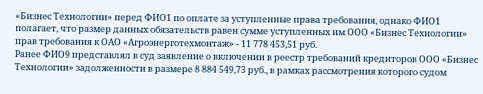«Бизнес Технологии» перед ФИО1 по оплате за уступленные права требования, однако ФИО1 полагает, что размер данных обязательств равен сумме уступленных им ООО «Бизнес Технологии» прав требования к ОАО «Агроэнерготехмонтаж» - 11 778 453,51 руб.
Ранее ФИО9 представлял в суд заявление о включении в реестр требований кредиторов ООО «Бизнес Технологии» задолженности в размере 8 884 549,73 руб., в рамках рассмотрения которого судом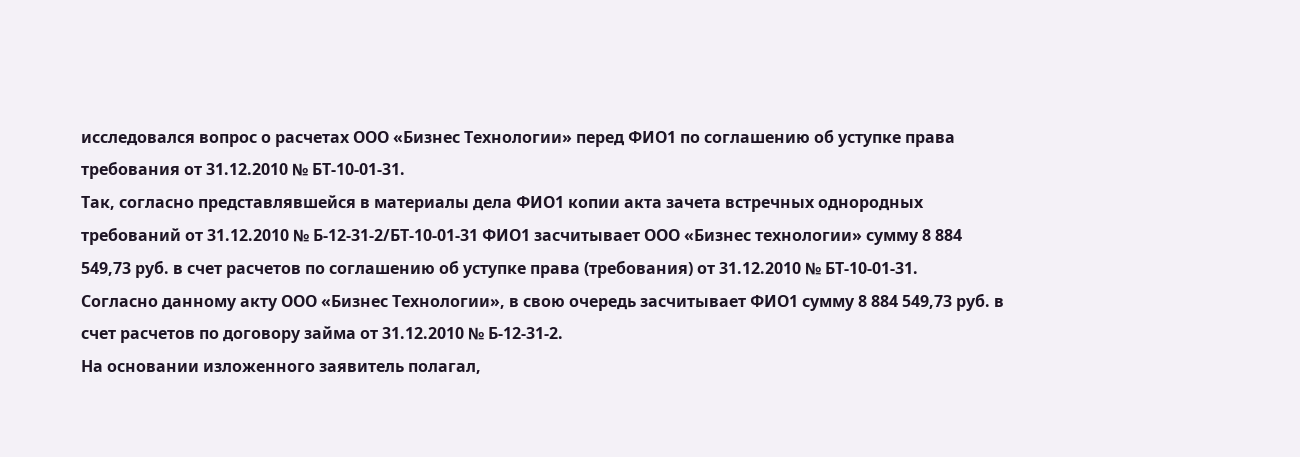исследовался вопрос о расчетах ООО «Бизнес Технологии» перед ФИО1 по соглашению об уступке права требования от 31.12.2010 № БТ-10-01-31.
Так, согласно представлявшейся в материалы дела ФИО1 копии акта зачета встречных однородных требований от 31.12.2010 № Б-12-31-2/БТ-10-01-31 ФИО1 засчитывает ООО «Бизнес технологии» сумму 8 884 549,73 руб. в счет расчетов по соглашению об уступке права (требования) от 31.12.2010 № БТ-10-01-31.
Согласно данному акту ООО «Бизнес Технологии», в свою очередь засчитывает ФИО1 сумму 8 884 549,73 руб. в счет расчетов по договору займа от 31.12.2010 № Б-12-31-2.
На основании изложенного заявитель полагал,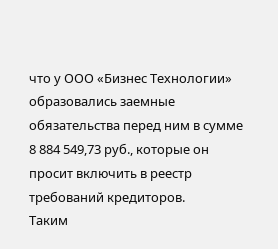что у ООО «Бизнес Технологии» образовались заемные обязательства перед ним в сумме 8 884 549,73 руб., которые он просит включить в реестр требований кредиторов.
Таким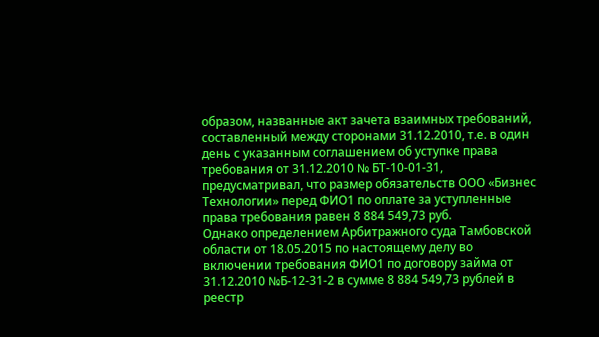образом, названные акт зачета взаимных требований, составленный между сторонами 31.12.2010, т.е. в один день с указанным соглашением об уступке права требования от 31.12.2010 № БТ-10-01-31, предусматривал, что размер обязательств ООО «Бизнес Технологии» перед ФИО1 по оплате за уступленные права требования равен 8 884 549,73 руб.
Однако определением Арбитражного суда Тамбовской области от 18.05.2015 по настоящему делу во включении требования ФИО1 по договору займа от 31.12.2010 №Б-12-31-2 в сумме 8 884 549,73 рублей в реестр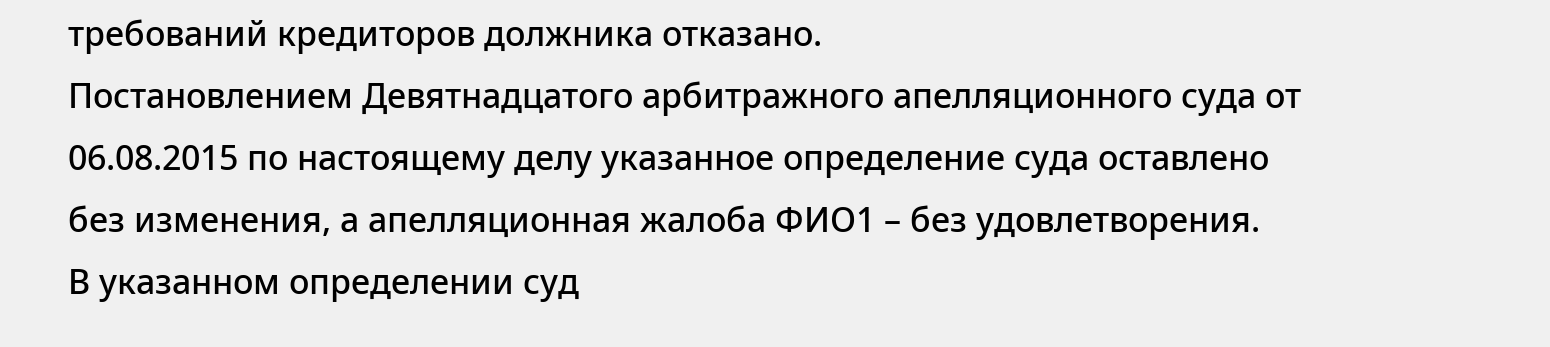требований кредиторов должника отказано.
Постановлением Девятнадцатого арбитражного апелляционного суда от 06.08.2015 по настоящему делу указанное определение суда оставлено без изменения, а апелляционная жалоба ФИО1 – без удовлетворения.
В указанном определении суд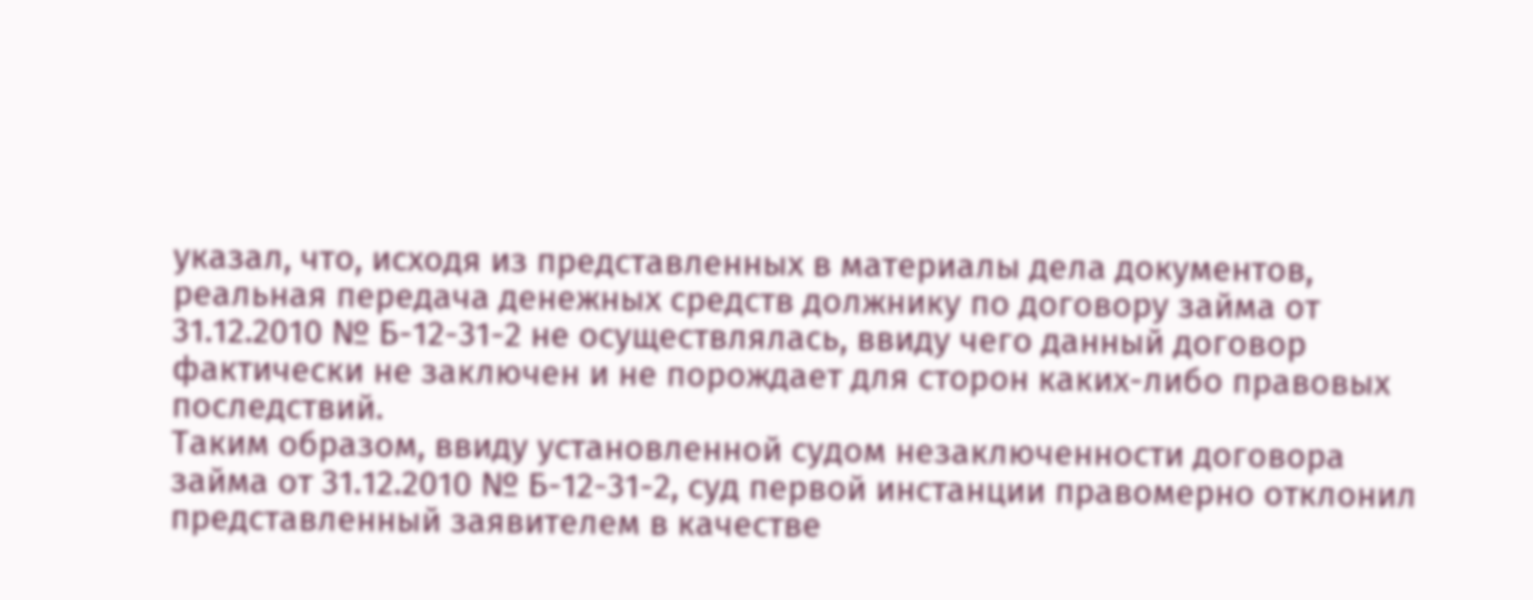указал, что, исходя из представленных в материалы дела документов, реальная передача денежных средств должнику по договору займа от 31.12.2010 № Б-12-31-2 не осуществлялась, ввиду чего данный договор фактически не заключен и не порождает для сторон каких-либо правовых последствий.
Таким образом, ввиду установленной судом незаключенности договора займа от 31.12.2010 № Б-12-31-2, суд первой инстанции правомерно отклонил представленный заявителем в качестве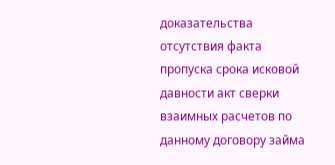доказательства отсутствия факта пропуска срока исковой давности акт сверки взаимных расчетов по данному договору займа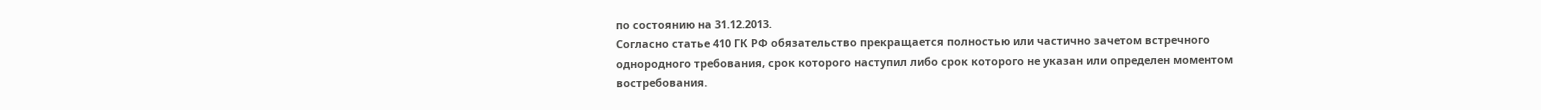по состоянию на 31.12.2013.
Согласно статье 410 ГК РФ обязательство прекращается полностью или частично зачетом встречного однородного требования, срок которого наступил либо срок которого не указан или определен моментом востребования.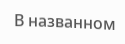В названном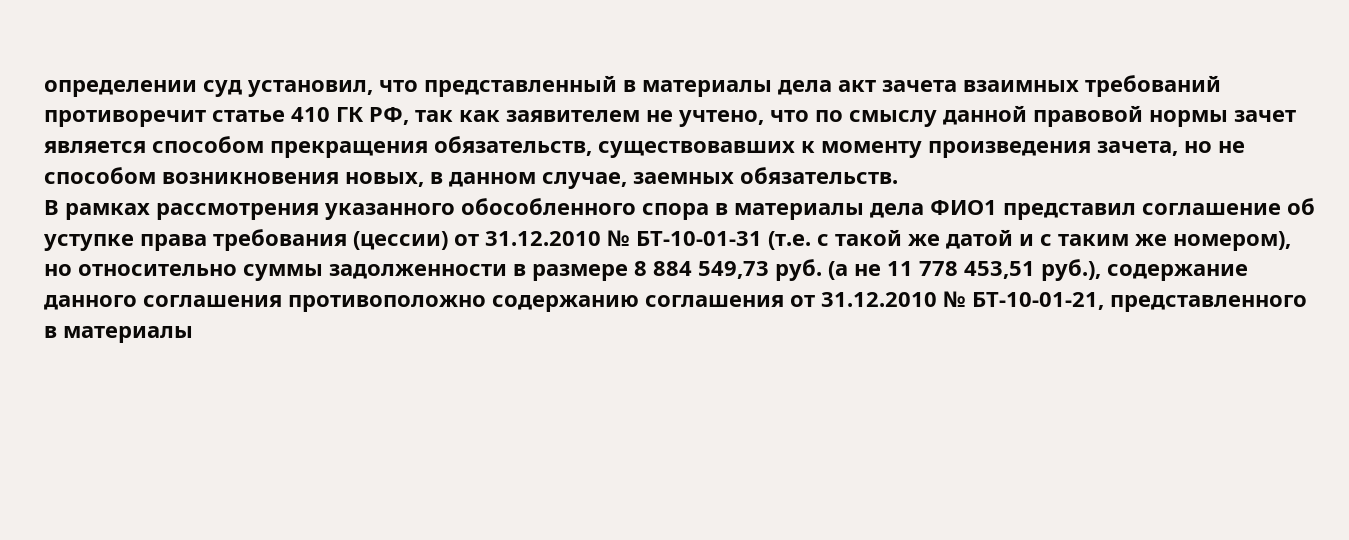определении суд установил, что представленный в материалы дела акт зачета взаимных требований противоречит статье 410 ГК РФ, так как заявителем не учтено, что по смыслу данной правовой нормы зачет является способом прекращения обязательств, существовавших к моменту произведения зачета, но не способом возникновения новых, в данном случае, заемных обязательств.
В рамках рассмотрения указанного обособленного спора в материалы дела ФИО1 представил соглашение об уступке права требования (цессии) от 31.12.2010 № БТ-10-01-31 (т.е. с такой же датой и с таким же номером), но относительно суммы задолженности в размере 8 884 549,73 руб. (а не 11 778 453,51 руб.), содержание данного соглашения противоположно содержанию соглашения от 31.12.2010 № БТ-10-01-21, представленного в материалы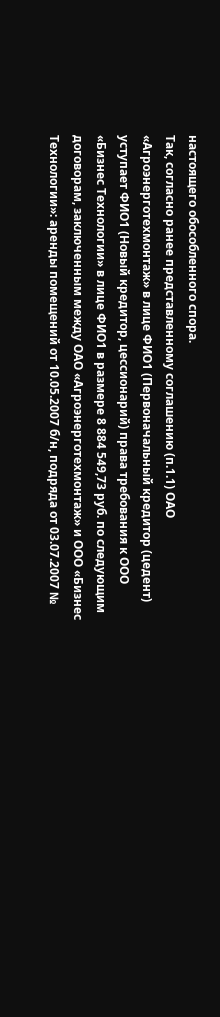настоящего обособленного спора.
Так, согласно ранее представленному соглашению (п.1.1) ОАО «Агроэнерготехмонтаж» в лице ФИО1 (Первоначальный кредитор (цедент) уступает ФИО1 (Новый кредитор, цессионарий) права требования к ООО «Бизнес Технологии» в лице ФИО1 в размере 8 884 549,73 руб. по следующим договорам, заключенным между ОАО «Агроэнерготехмонтаж» и ООО «Бизнес Технологии»: аренды помещений от 10.05.2007 б/н, подряда от 03.07.2007 №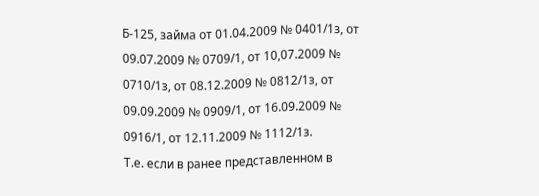Б-125, займа от 01.04.2009 № 0401/1з, от 09.07.2009 № 0709/1, от 10,07.2009 № 0710/1з, от 08.12.2009 № 0812/1з, от 09.09.2009 № 0909/1, от 16.09.2009 № 0916/1, от 12.11.2009 № 1112/1з.
Т.е. если в ранее представленном в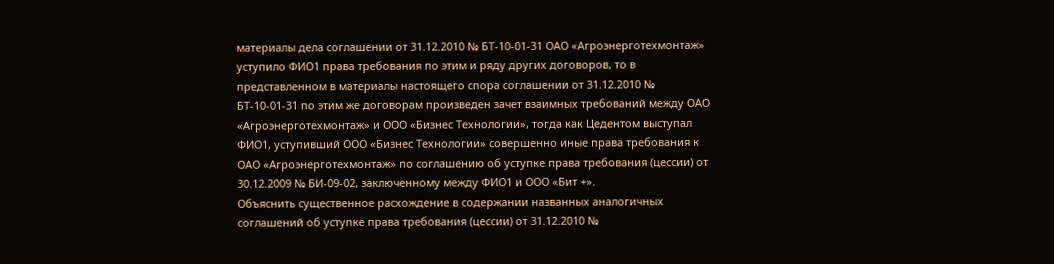материалы дела соглашении от 31.12.2010 № БТ-10-01-31 ОАО «Агроэнерготехмонтаж» уступило ФИО1 права требования по этим и ряду других договоров, то в представленном в материалы настоящего спора соглашении от 31.12.2010 № БТ-10-01-31 по этим же договорам произведен зачет взаимных требований между ОАО «Агроэнерготехмонтаж» и ООО «Бизнес Технологии», тогда как Цедентом выступал ФИО1, уступивший ООО «Бизнес Технологии» совершенно иные права требования к ОАО «Агроэнерготехмонтаж» по соглашению об уступке права требования (цессии) от 30.12.2009 № БИ-09-02, заключенному между ФИО1 и ООО «Бит +».
Объяснить существенное расхождение в содержании названных аналогичных соглашений об уступке права требования (цессии) от 31.12.2010 №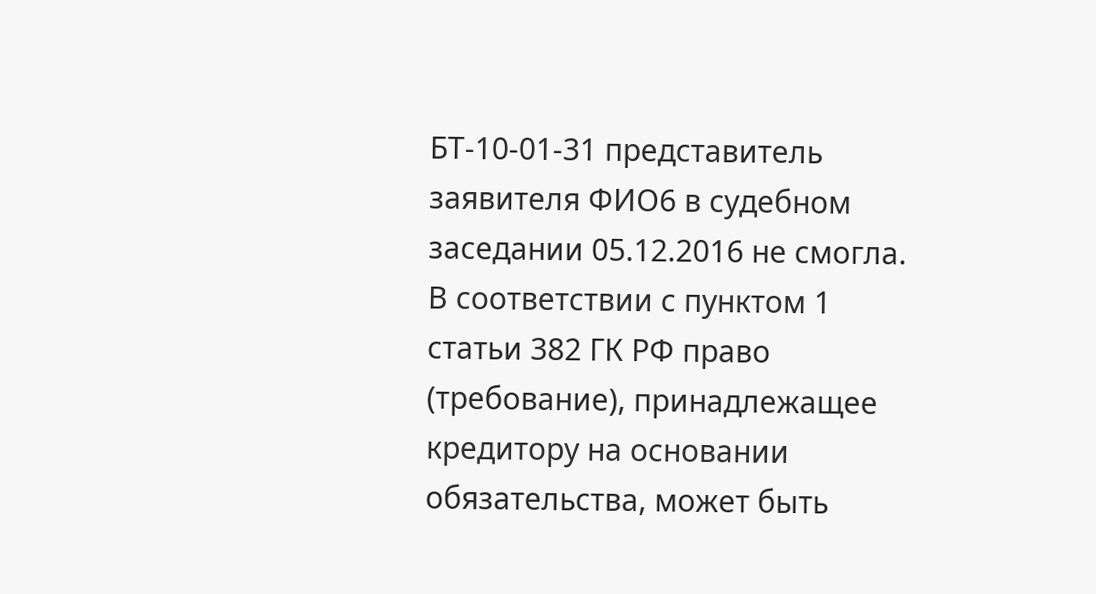БТ-10-01-31 представитель заявителя ФИО6 в судебном заседании 05.12.2016 не смогла.
В соответствии с пунктом 1 статьи 382 ГК РФ право (требование), принадлежащее кредитору на основании обязательства, может быть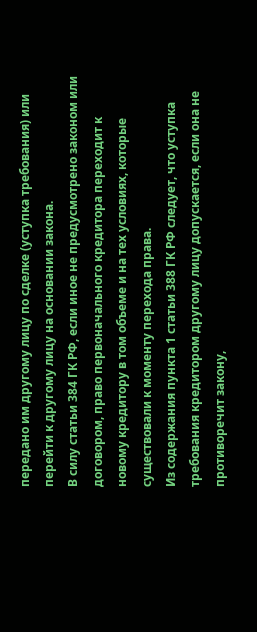передано им другому лицу по сделке (уступка требования) или перейти к другому лицу на основании закона.
В силу статьи 384 ГК РФ, если иное не предусмотрено законом или договором, право первоначального кредитора переходит к новому кредитору в том объеме и на тех условиях, которые существовали к моменту перехода права.
Из содержания пункта 1 статьи 388 ГК РФ следует, что уступка требования кредитором другому лицу допускается, если она не противоречит закону,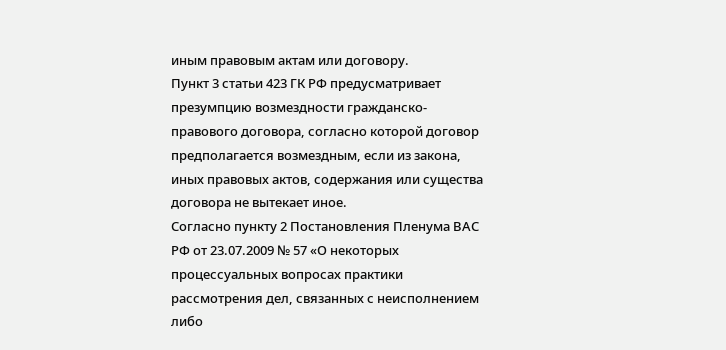иным правовым актам или договору.
Пункт 3 статьи 423 ГК РФ предусматривает презумпцию возмездности гражданско-правового договора, согласно которой договор предполагается возмездным, если из закона, иных правовых актов, содержания или существа договора не вытекает иное.
Согласно пункту 2 Постановления Пленума ВАС РФ от 23.07.2009 № 57 «О некоторых процессуальных вопросах практики рассмотрения дел, связанных с неисполнением либо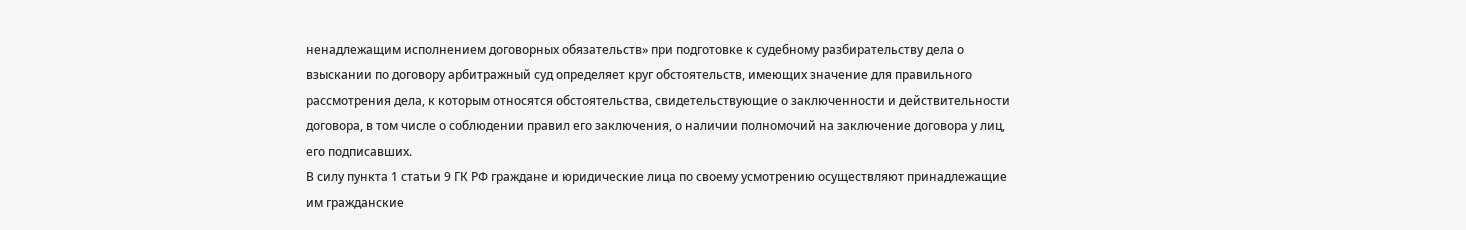ненадлежащим исполнением договорных обязательств» при подготовке к судебному разбирательству дела о взыскании по договору арбитражный суд определяет круг обстоятельств, имеющих значение для правильного рассмотрения дела, к которым относятся обстоятельства, свидетельствующие о заключенности и действительности договора, в том числе о соблюдении правил его заключения, о наличии полномочий на заключение договора у лиц, его подписавших.
В силу пункта 1 статьи 9 ГК РФ граждане и юридические лица по своему усмотрению осуществляют принадлежащие им гражданские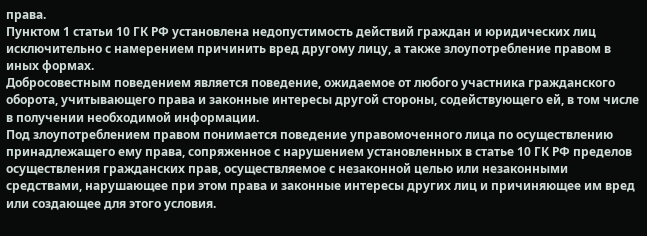права.
Пунктом 1 статьи 10 ГК РФ установлена недопустимость действий граждан и юридических лиц исключительно с намерением причинить вред другому лицу, а также злоупотребление правом в иных формах.
Добросовестным поведением является поведение, ожидаемое от любого участника гражданского оборота, учитывающего права и законные интересы другой стороны, содействующего ей, в том числе в получении необходимой информации.
Под злоупотреблением правом понимается поведение управомоченного лица по осуществлению принадлежащего ему права, сопряженное с нарушением установленных в статье 10 ГК РФ пределов осуществления гражданских прав, осуществляемое с незаконной целью или незаконными средствами, нарушающее при этом права и законные интересы других лиц и причиняющее им вред или создающее для этого условия.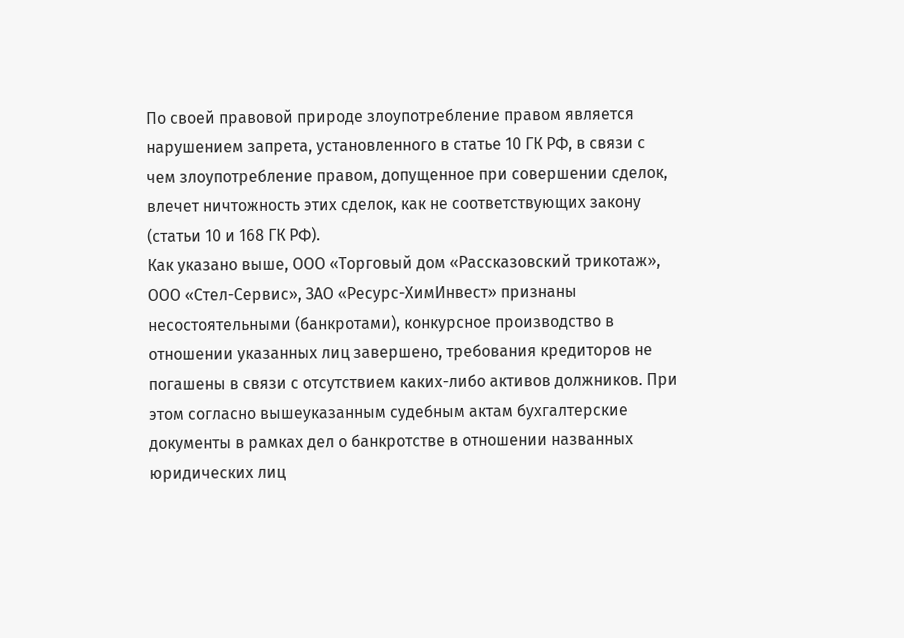По своей правовой природе злоупотребление правом является нарушением запрета, установленного в статье 10 ГК РФ, в связи с чем злоупотребление правом, допущенное при совершении сделок, влечет ничтожность этих сделок, как не соответствующих закону (статьи 10 и 168 ГК РФ).
Как указано выше, ООО «Торговый дом «Рассказовский трикотаж», ООО «Стел-Сервис», ЗАО «Ресурс-ХимИнвест» признаны несостоятельными (банкротами), конкурсное производство в отношении указанных лиц завершено, требования кредиторов не погашены в связи с отсутствием каких-либо активов должников. При этом согласно вышеуказанным судебным актам бухгалтерские документы в рамках дел о банкротстве в отношении названных юридических лиц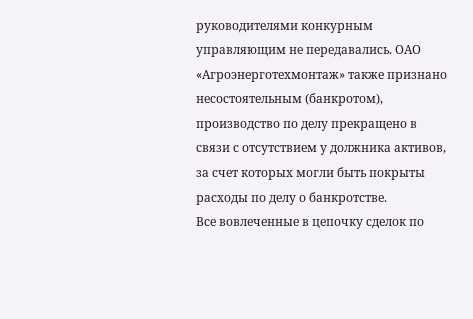руководителями конкурным управляющим не передавались. ОАО «Агроэнерготехмонтаж» также признано несостоятельным (банкротом), производство по делу прекращено в связи с отсутствием у должника активов, за счет которых могли быть покрыты расходы по делу о банкротстве.
Все вовлеченные в цепочку сделок по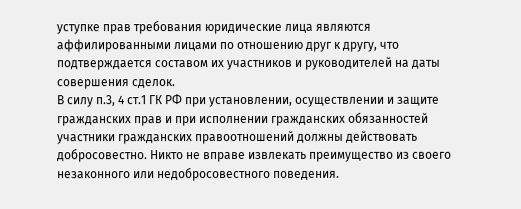уступке прав требования юридические лица являются аффилированными лицами по отношению друг к другу, что подтверждается составом их участников и руководителей на даты совершения сделок.
В силу п.3, 4 ст.1 ГК РФ при установлении, осуществлении и защите гражданских прав и при исполнении гражданских обязанностей участники гражданских правоотношений должны действовать добросовестно. Никто не вправе извлекать преимущество из своего незаконного или недобросовестного поведения.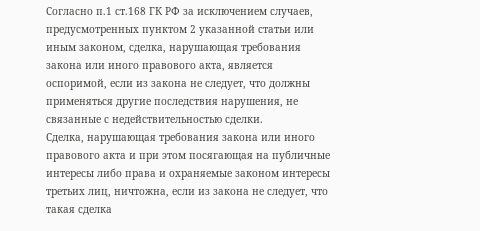Согласно п.1 ст.168 ГК РФ за исключением случаев, предусмотренных пунктом 2 указанной статьи или иным законом, сделка, нарушающая требования закона или иного правового акта, является оспоримой, если из закона не следует, что должны применяться другие последствия нарушения, не связанные с недействительностью сделки.
Сделка, нарушающая требования закона или иного правового акта и при этом посягающая на публичные интересы либо права и охраняемые законом интересы третьих лиц, ничтожна, если из закона не следует, что такая сделка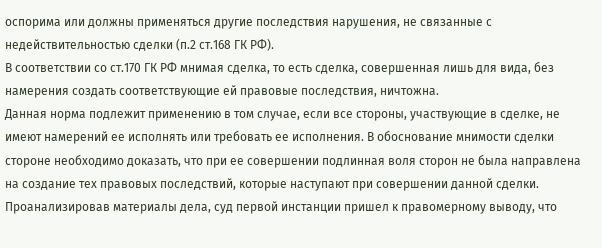оспорима или должны применяться другие последствия нарушения, не связанные с недействительностью сделки (п.2 ст.168 ГК РФ).
В соответствии со ст.170 ГК РФ мнимая сделка, то есть сделка, совершенная лишь для вида, без намерения создать соответствующие ей правовые последствия, ничтожна.
Данная норма подлежит применению в том случае, если все стороны, участвующие в сделке, не имеют намерений ее исполнять или требовать ее исполнения. В обоснование мнимости сделки стороне необходимо доказать, что при ее совершении подлинная воля сторон не была направлена на создание тех правовых последствий, которые наступают при совершении данной сделки.
Проанализировав материалы дела, суд первой инстанции пришел к правомерному выводу, что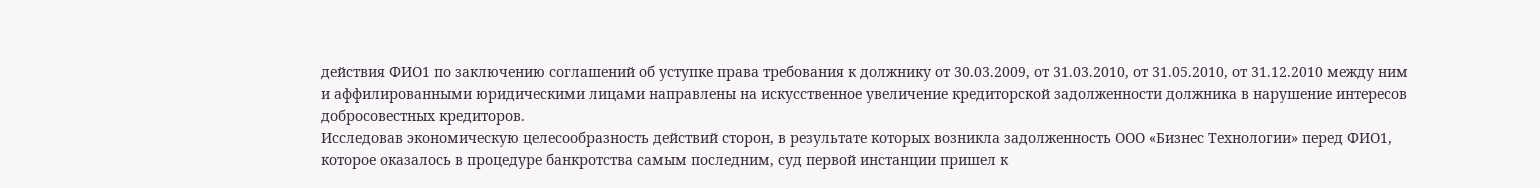действия ФИО1 по заключению соглашений об уступке права требования к должнику от 30.03.2009, от 31.03.2010, от 31.05.2010, от 31.12.2010 между ним и аффилированными юридическими лицами направлены на искусственное увеличение кредиторской задолженности должника в нарушение интересов добросовестных кредиторов.
Исследовав экономическую целесообразность действий сторон, в результате которых возникла задолженность ООО «Бизнес Технологии» перед ФИО1, которое оказалось в процедуре банкротства самым последним, суд первой инстанции пришел к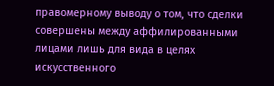правомерному выводу о том, что сделки совершены между аффилированными лицами лишь для вида в целях искусственного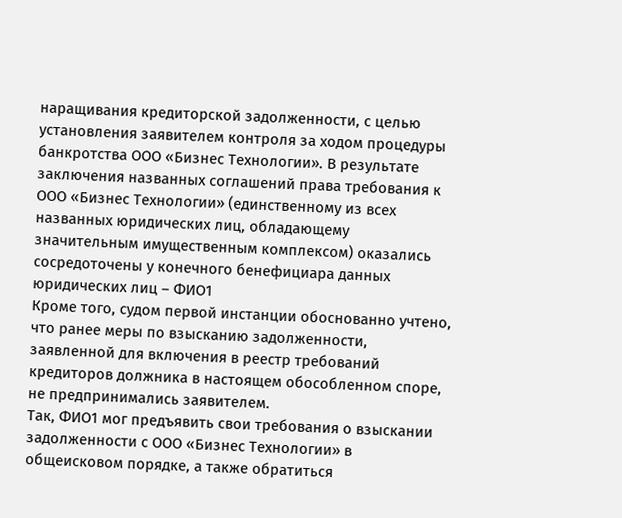наращивания кредиторской задолженности, с целью установления заявителем контроля за ходом процедуры банкротства ООО «Бизнес Технологии». В результате заключения названных соглашений права требования к ООО «Бизнес Технологии» (единственному из всех названных юридических лиц, обладающему значительным имущественным комплексом) оказались сосредоточены у конечного бенефициара данных юридических лиц – ФИО1
Кроме того, судом первой инстанции обоснованно учтено, что ранее меры по взысканию задолженности, заявленной для включения в реестр требований кредиторов должника в настоящем обособленном споре, не предпринимались заявителем.
Так, ФИО1 мог предъявить свои требования о взыскании задолженности с ООО «Бизнес Технологии» в общеисковом порядке, а также обратиться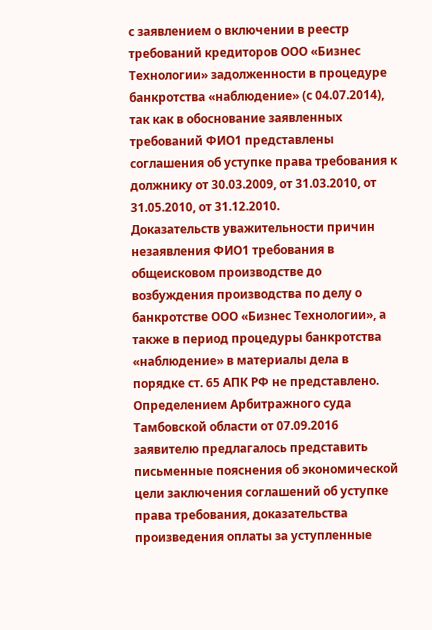с заявлением о включении в реестр требований кредиторов ООО «Бизнес Технологии» задолженности в процедуре банкротства «наблюдение» (с 04.07.2014), так как в обоснование заявленных требований ФИО1 представлены соглашения об уступке права требования к должнику от 30.03.2009, от 31.03.2010, от 31.05.2010, от 31.12.2010.
Доказательств уважительности причин незаявления ФИО1 требования в общеисковом производстве до возбуждения производства по делу о банкротстве ООО «Бизнес Технологии», а также в период процедуры банкротства «наблюдение» в материалы дела в порядке ст. 65 АПК РФ не представлено.
Определением Арбитражного суда Тамбовской области от 07.09.2016 заявителю предлагалось представить письменные пояснения об экономической цели заключения соглашений об уступке права требования, доказательства произведения оплаты за уступленные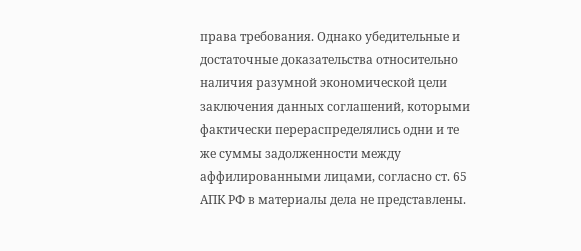права требования. Однако убедительные и достаточные доказательства относительно наличия разумной экономической цели заключения данных соглашений, которыми фактически перераспределялись одни и те же суммы задолженности между аффилированными лицами, согласно ст. 65 АПК РФ в материалы дела не представлены.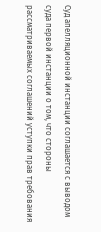Суд апелляционной инстанции соглашается с выводом суда первой инстанции о том, что стороны рассматриваемых соглашений уступки прав требования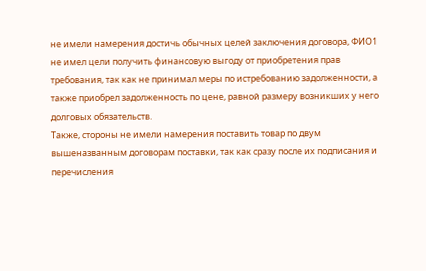не имели намерения достичь обычных целей заключения договора, ФИО1 не имел цели получить финансовую выгоду от приобретения прав требования, так как не принимал меры по истребованию задолженности, а также приобрел задолженность по цене, равной размеру возникших у него долговых обязательств.
Также, стороны не имели намерения поставить товар по двум вышеназванным договорам поставки, так как сразу после их подписания и перечисления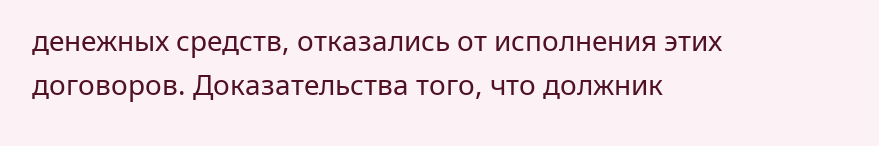денежных средств, отказались от исполнения этих договоров. Доказательства того, что должник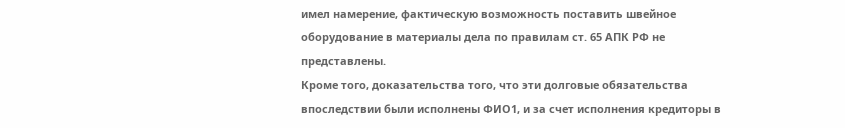имел намерение, фактическую возможность поставить швейное оборудование в материалы дела по правилам ст. 65 АПК РФ не представлены.
Кроме того, доказательства того, что эти долговые обязательства впоследствии были исполнены ФИО1, и за счет исполнения кредиторы в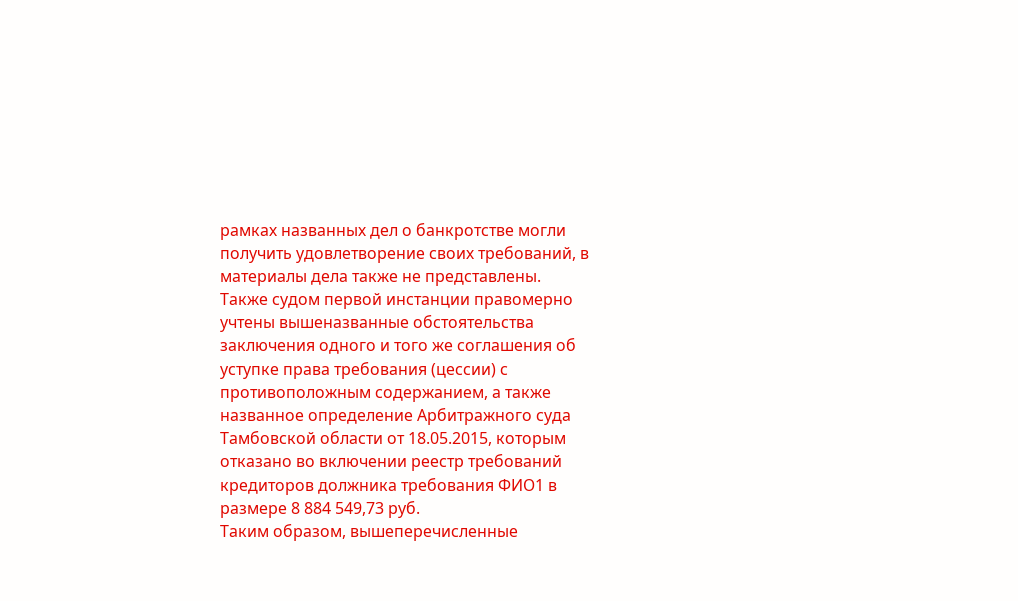рамках названных дел о банкротстве могли получить удовлетворение своих требований, в материалы дела также не представлены.
Также судом первой инстанции правомерно учтены вышеназванные обстоятельства заключения одного и того же соглашения об уступке права требования (цессии) с противоположным содержанием, а также названное определение Арбитражного суда Тамбовской области от 18.05.2015, которым отказано во включении реестр требований кредиторов должника требования ФИО1 в размере 8 884 549,73 руб.
Таким образом, вышеперечисленные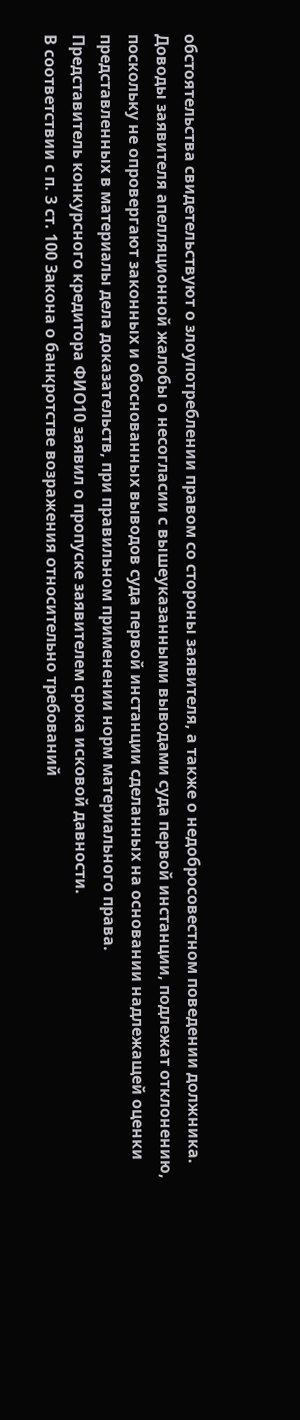обстоятельства свидетельствуют о злоупотреблении правом со стороны заявителя, а также о недобросовестном поведении должника.
Доводы заявителя апелляционной жалобы о несогласии с вышеуказанными выводами суда первой инстанции, подлежат отклонению, поскольку не опровергают законных и обоснованных выводов суда первой инстанции сделанных на основании надлежащей оценки представленных в материалы дела доказательств, при правильном применении норм материального права.
Представитель конкурсного кредитора ФИО10 заявил о пропуске заявителем срока исковой давности.
В соответствии с п. 3 ст. 100 Закона о банкротстве возражения относительно требований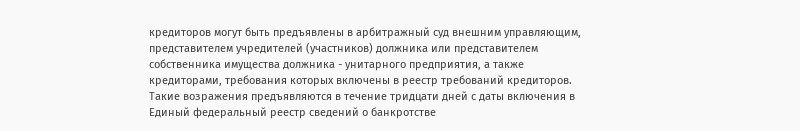кредиторов могут быть предъявлены в арбитражный суд внешним управляющим, представителем учредителей (участников) должника или представителем собственника имущества должника - унитарного предприятия, а также кредиторами, требования которых включены в реестр требований кредиторов. Такие возражения предъявляются в течение тридцати дней с даты включения в Единый федеральный реестр сведений о банкротстве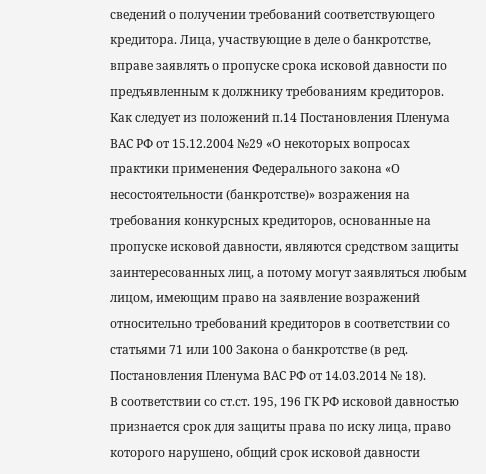сведений о получении требований соответствующего кредитора. Лица, участвующие в деле о банкротстве, вправе заявлять о пропуске срока исковой давности по предъявленным к должнику требованиям кредиторов.
Как следует из положений п.14 Постановления Пленума ВАС РФ от 15.12.2004 №29 «О некоторых вопросах практики применения Федерального закона «О несостоятельности (банкротстве)» возражения на требования конкурсных кредиторов, основанные на пропуске исковой давности, являются средством защиты заинтересованных лиц, а потому могут заявляться любым лицом, имеющим право на заявление возражений относительно требований кредиторов в соответствии со статьями 71 или 100 Закона о банкротстве (в ред. Постановления Пленума ВАС РФ от 14.03.2014 № 18).
В соответствии со ст.ст. 195, 196 ГК РФ исковой давностью признается срок для защиты права по иску лица, право которого нарушено, общий срок исковой давности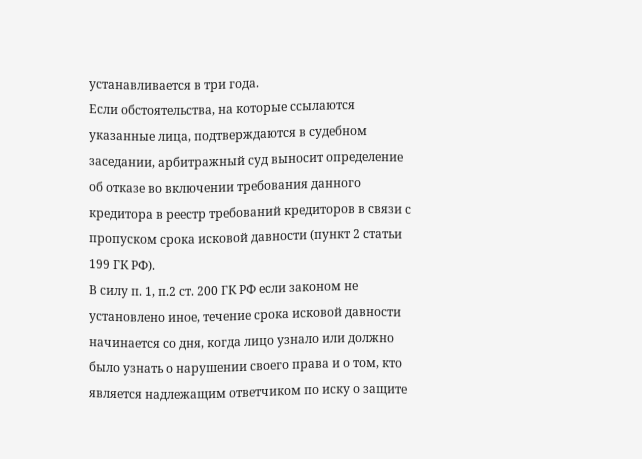устанавливается в три года.
Если обстоятельства, на которые ссылаются указанные лица, подтверждаются в судебном заседании, арбитражный суд выносит определение об отказе во включении требования данного кредитора в реестр требований кредиторов в связи с пропуском срока исковой давности (пункт 2 статьи 199 ГК РФ).
В силу п. 1, п.2 ст. 200 ГК РФ если законом не установлено иное, течение срока исковой давности начинается со дня, когда лицо узнало или должно было узнать о нарушении своего права и о том, кто является надлежащим ответчиком по иску о защите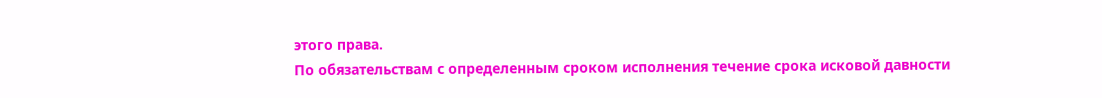этого права.
По обязательствам с определенным сроком исполнения течение срока исковой давности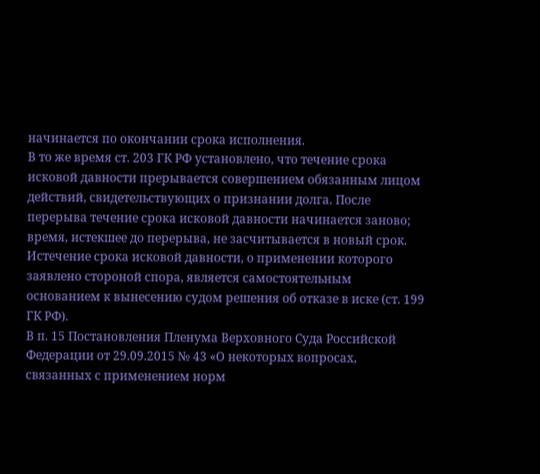начинается по окончании срока исполнения.
В то же время ст. 203 ГК РФ установлено, что течение срока исковой давности прерывается совершением обязанным лицом действий, свидетельствующих о признании долга. После перерыва течение срока исковой давности начинается заново; время, истекшее до перерыва, не засчитывается в новый срок.
Истечение срока исковой давности, о применении которого заявлено стороной спора, является самостоятельным основанием к вынесению судом решения об отказе в иске (ст. 199 ГК РФ).
В п. 15 Постановления Пленума Верховного Суда Российской Федерации от 29.09.2015 № 43 «О некоторых вопросах, связанных с применением норм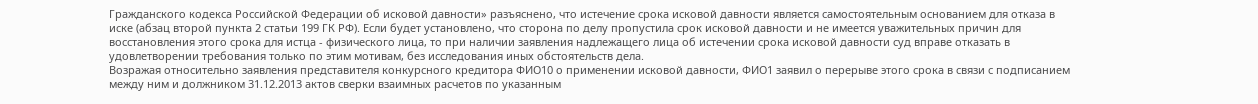Гражданского кодекса Российской Федерации об исковой давности» разъяснено, что истечение срока исковой давности является самостоятельным основанием для отказа в иске (абзац второй пункта 2 статьи 199 ГК РФ). Если будет установлено, что сторона по делу пропустила срок исковой давности и не имеется уважительных причин для восстановления этого срока для истца - физического лица, то при наличии заявления надлежащего лица об истечении срока исковой давности суд вправе отказать в удовлетворении требования только по этим мотивам, без исследования иных обстоятельств дела.
Возражая относительно заявления представителя конкурсного кредитора ФИО10 о применении исковой давности, ФИО1 заявил о перерыве этого срока в связи с подписанием между ним и должником 31.12.2013 актов сверки взаимных расчетов по указанным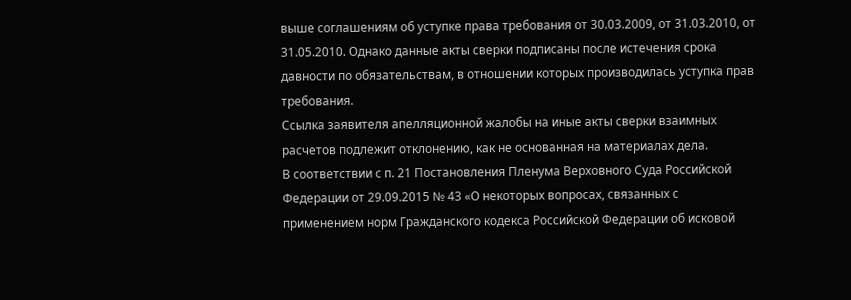выше соглашениям об уступке права требования от 30.03.2009, от 31.03.2010, от 31.05.2010. Однако данные акты сверки подписаны после истечения срока давности по обязательствам, в отношении которых производилась уступка прав требования.
Ссылка заявителя апелляционной жалобы на иные акты сверки взаимных расчетов подлежит отклонению, как не основанная на материалах дела.
В соответствии с п. 21 Постановления Пленума Верховного Суда Российской Федерации от 29.09.2015 № 43 «О некоторых вопросах, связанных с применением норм Гражданского кодекса Российской Федерации об исковой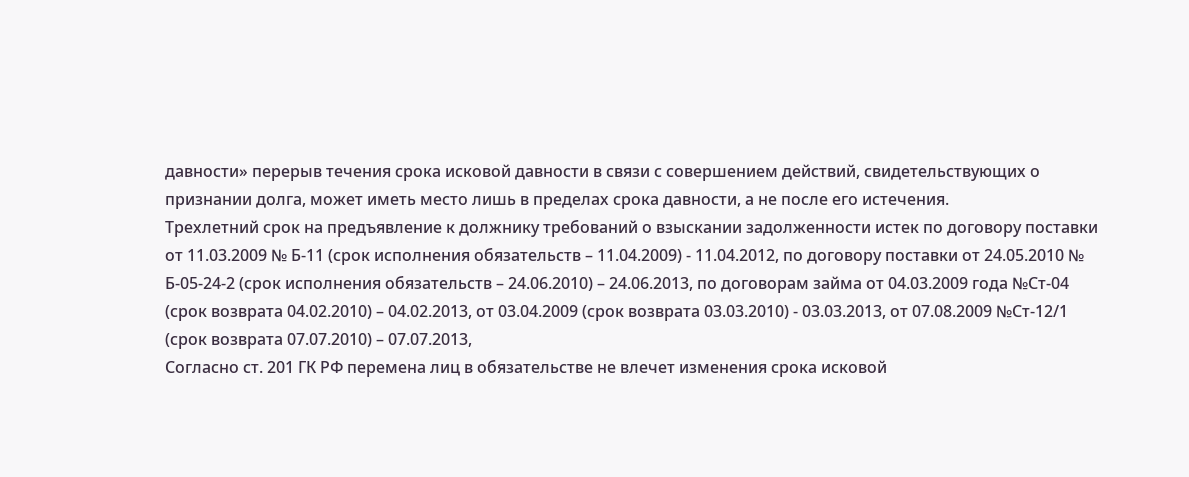давности» перерыв течения срока исковой давности в связи с совершением действий, свидетельствующих о признании долга, может иметь место лишь в пределах срока давности, а не после его истечения.
Трехлетний срок на предъявление к должнику требований о взыскании задолженности истек по договору поставки от 11.03.2009 № Б-11 (срок исполнения обязательств – 11.04.2009) - 11.04.2012, по договору поставки от 24.05.2010 № Б-05-24-2 (срок исполнения обязательств – 24.06.2010) – 24.06.2013, по договорам займа от 04.03.2009 года №Ст-04 (срок возврата 04.02.2010) – 04.02.2013, от 03.04.2009 (срок возврата 03.03.2010) - 03.03.2013, от 07.08.2009 №Ст-12/1 (срок возврата 07.07.2010) – 07.07.2013,
Согласно ст. 201 ГК РФ перемена лиц в обязательстве не влечет изменения срока исковой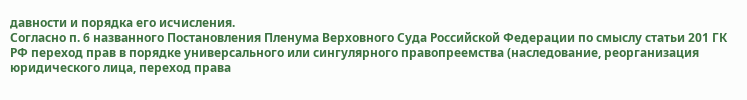давности и порядка его исчисления.
Согласно п. 6 названного Постановления Пленума Верховного Суда Российской Федерации по смыслу статьи 201 ГК РФ переход прав в порядке универсального или сингулярного правопреемства (наследование, реорганизация юридического лица, переход права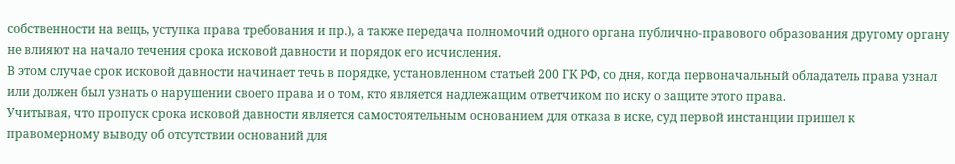собственности на вещь, уступка права требования и пр.), а также передача полномочий одного органа публично-правового образования другому органу не влияют на начало течения срока исковой давности и порядок его исчисления.
В этом случае срок исковой давности начинает течь в порядке, установленном статьей 200 ГК РФ, со дня, когда первоначальный обладатель права узнал или должен был узнать о нарушении своего права и о том, кто является надлежащим ответчиком по иску о защите этого права.
Учитывая, что пропуск срока исковой давности является самостоятельным основанием для отказа в иске, суд первой инстанции пришел к правомерному выводу об отсутствии оснований для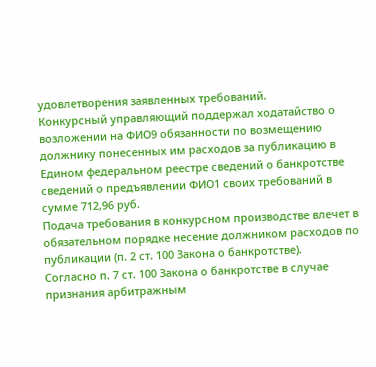удовлетворения заявленных требований.
Конкурсный управляющий поддержал ходатайство о возложении на ФИО9 обязанности по возмещению должнику понесенных им расходов за публикацию в Едином федеральном реестре сведений о банкротстве сведений о предъявлении ФИО1 своих требований в сумме 712,96 руб.
Подача требования в конкурсном производстве влечет в обязательном порядке несение должником расходов по публикации (п. 2 ст. 100 Закона о банкротстве).
Согласно п. 7 ст. 100 Закона о банкротстве в случае признания арбитражным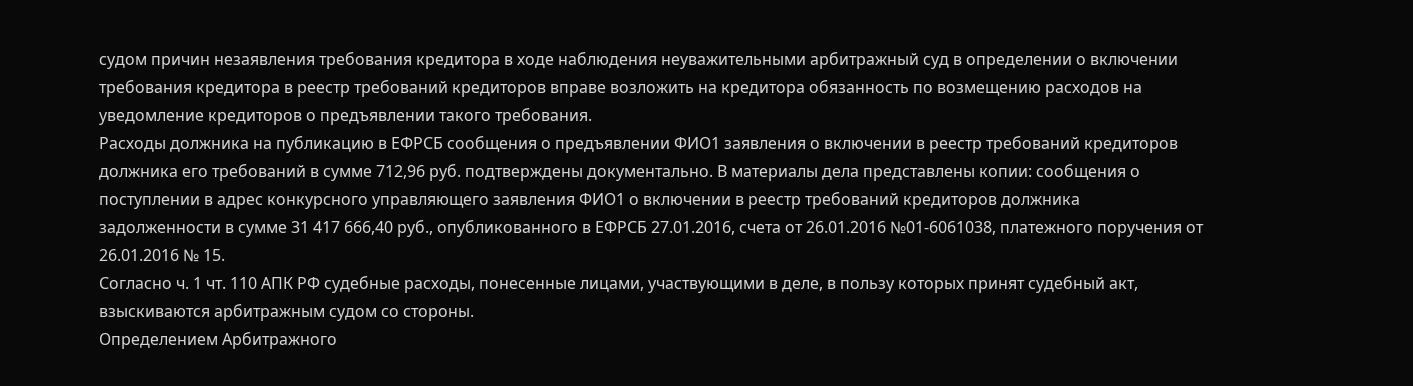судом причин незаявления требования кредитора в ходе наблюдения неуважительными арбитражный суд в определении о включении требования кредитора в реестр требований кредиторов вправе возложить на кредитора обязанность по возмещению расходов на уведомление кредиторов о предъявлении такого требования.
Расходы должника на публикацию в ЕФРСБ сообщения о предъявлении ФИО1 заявления о включении в реестр требований кредиторов должника его требований в сумме 712,96 руб. подтверждены документально. В материалы дела представлены копии: сообщения о поступлении в адрес конкурсного управляющего заявления ФИО1 о включении в реестр требований кредиторов должника задолженности в сумме 31 417 666,40 руб., опубликованного в ЕФРСБ 27.01.2016, счета от 26.01.2016 №01-6061038, платежного поручения от 26.01.2016 № 15.
Согласно ч. 1 чт. 110 АПК РФ судебные расходы, понесенные лицами, участвующими в деле, в пользу которых принят судебный акт, взыскиваются арбитражным судом со стороны.
Определением Арбитражного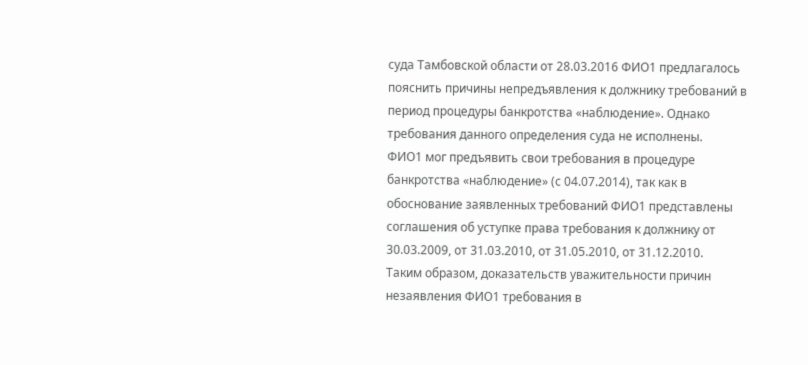суда Тамбовской области от 28.03.2016 ФИО1 предлагалось пояснить причины непредъявления к должнику требований в период процедуры банкротства «наблюдение». Однако требования данного определения суда не исполнены.
ФИО1 мог предъявить свои требования в процедуре банкротства «наблюдение» (с 04.07.2014), так как в обоснование заявленных требований ФИО1 представлены соглашения об уступке права требования к должнику от 30.03.2009, от 31.03.2010, от 31.05.2010, от 31.12.2010.
Таким образом, доказательств уважительности причин незаявления ФИО1 требования в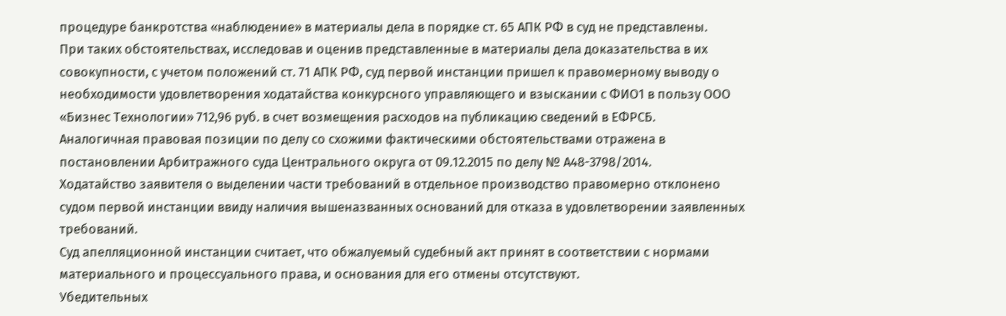процедуре банкротства «наблюдение» в материалы дела в порядке ст. 65 АПК РФ в суд не представлены.
При таких обстоятельствах, исследовав и оценив представленные в материалы дела доказательства в их совокупности, с учетом положений ст. 71 АПК РФ, суд первой инстанции пришел к правомерному выводу о необходимости удовлетворения ходатайства конкурсного управляющего и взыскании с ФИО1 в пользу ООО «Бизнес Технологии» 712,96 руб. в счет возмещения расходов на публикацию сведений в ЕФРСБ.
Аналогичная правовая позиции по делу со схожими фактическими обстоятельствами отражена в постановлении Арбитражного суда Центрального округа от 09.12.2015 по делу № А48-3798/2014.
Ходатайство заявителя о выделении части требований в отдельное производство правомерно отклонено судом первой инстанции ввиду наличия вышеназванных оснований для отказа в удовлетворении заявленных требований.
Суд апелляционной инстанции считает, что обжалуемый судебный акт принят в соответствии с нормами материального и процессуального права, и основания для его отмены отсутствуют.
Убедительных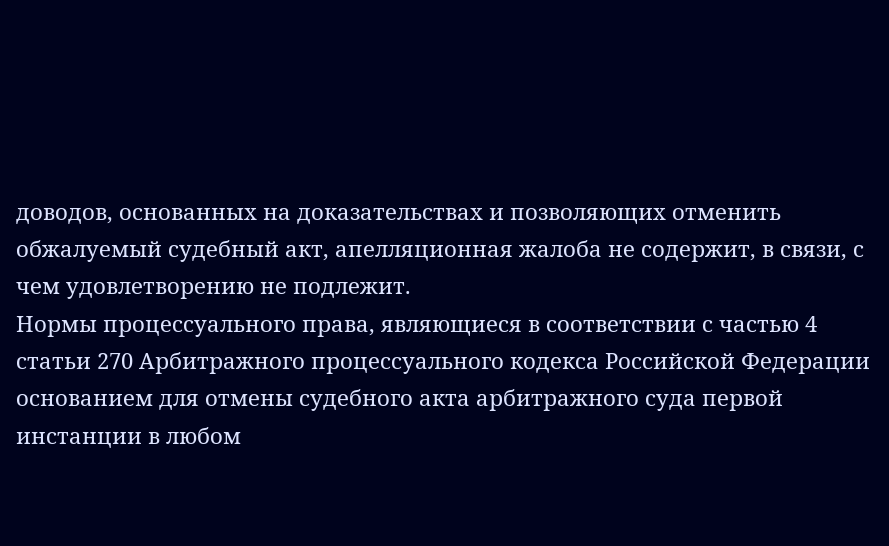доводов, основанных на доказательствах и позволяющих отменить обжалуемый судебный акт, апелляционная жалоба не содержит, в связи, с чем удовлетворению не подлежит.
Нормы процессуального права, являющиеся в соответствии с частью 4 статьи 270 Арбитражного процессуального кодекса Российской Федерации основанием для отмены судебного акта арбитражного суда первой инстанции в любом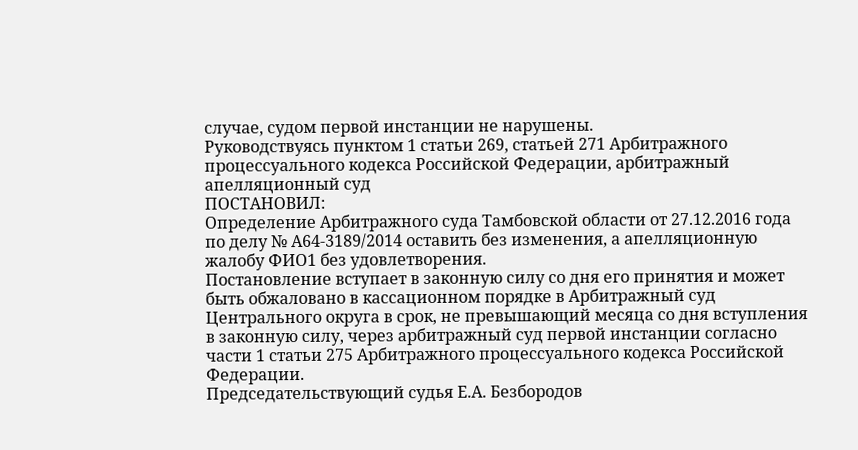случае, судом первой инстанции не нарушены.
Руководствуясь пунктом 1 статьи 269, статьей 271 Арбитражного процессуального кодекса Российской Федерации, арбитражный апелляционный суд
ПОСТАНОВИЛ:
Определение Арбитражного суда Тамбовской области от 27.12.2016 года по делу № А64-3189/2014 оставить без изменения, а апелляционную жалобу ФИО1 без удовлетворения.
Постановление вступает в законную силу со дня его принятия и может быть обжаловано в кассационном порядке в Арбитражный суд Центрального округа в срок, не превышающий месяца со дня вступления в законную силу, через арбитражный суд первой инстанции согласно части 1 статьи 275 Арбитражного процессуального кодекса Российской Федерации.
Председательствующий судья Е.А. Безбородов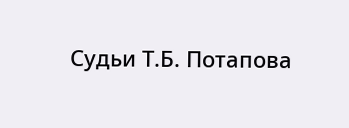Судьи Т.Б. Потапова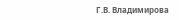Г.В. Владимирова